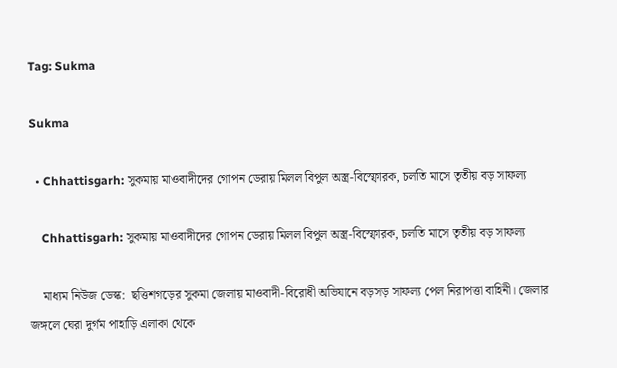Tag: Sukma

Sukma

  • Chhattisgarh: সুকমায় মাওবাদীদের গোপন ডেরায় মিলল বিপুল অস্ত্র-বিস্ফোরক, চলতি মাসে তৃতীয় বড় সাফল্য

    Chhattisgarh: সুকমায় মাওবাদীদের গোপন ডেরায় মিলল বিপুল অস্ত্র-বিস্ফোরক, চলতি মাসে তৃতীয় বড় সাফল্য

    মাধ্যম নিউজ ডেস্ক:  ছত্তিশগড়ের সুকমা জেলায় মাওবাদী-বিরোধী অভিযানে বড়সড় সাফল্য পেল নিরাপত্তা বাহিনী। জেলার জঙ্গলে ঘেরা দুর্গম পাহাড়ি এলাকা থেকে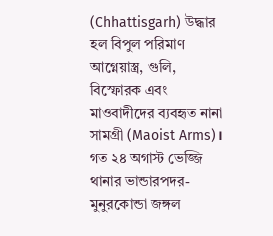(Chhattisgarh) উদ্ধার হল বিপুল পরিমাণ আগ্নেয়াস্ত্র, গুলি, বিস্ফোরক এবং মাওবাদীদের ব্যবহৃত নানা সামগ্রী (Maoist Arms)। গত ২৪ অগাস্ট ভেজ্জি থানার ভান্ডারপদর-মুনুরকোন্ডা জঙ্গল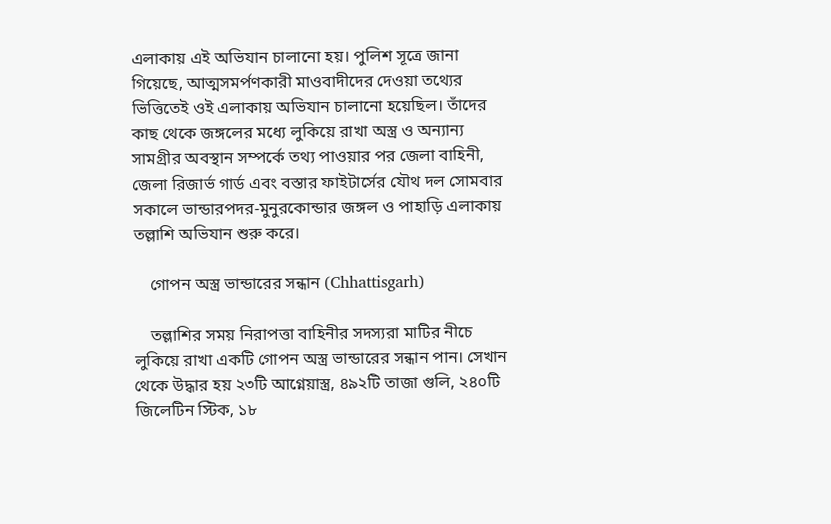এলাকায় এই অভিযান চালানো হয়। পুলিশ সূত্রে জানা গিয়েছে, আত্মসমর্পণকারী মাওবাদীদের দেওয়া তথ্যের ভিত্তিতেই ওই এলাকায় অভিযান চালানো হয়েছিল। তাঁদের কাছ থেকে জঙ্গলের মধ্যে লুকিয়ে রাখা অস্ত্র ও অন্যান্য সামগ্রীর অবস্থান সম্পর্কে তথ্য পাওয়ার পর জেলা বাহিনী, জেলা রিজার্ভ গার্ড এবং বস্তার ফাইটার্সের যৌথ দল সোমবার সকালে ভান্ডারপদর-মুনুরকোন্ডার জঙ্গল ও পাহাড়ি এলাকায় তল্লাশি অভিযান শুরু করে।

    গোপন অস্ত্র ভান্ডারের সন্ধান (Chhattisgarh)

    তল্লাশির সময় নিরাপত্তা বাহিনীর সদস্যরা মাটির নীচে লুকিয়ে রাখা একটি গোপন অস্ত্র ভান্ডারের সন্ধান পান। সেখান থেকে উদ্ধার হয় ২৩টি আগ্নেয়াস্ত্র, ৪৯২টি তাজা গুলি, ২৪০টি জিলেটিন স্টিক, ১৮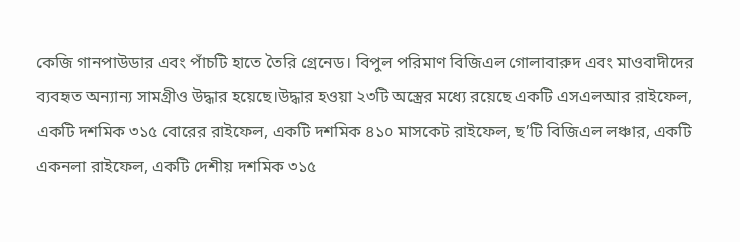কেজি গানপাউডার এবং পাঁচটি হাতে তৈরি গ্রেনেড। বিপুল পরিমাণ বিজিএল গোলাবারুদ এবং মাওবাদীদের ব্যবহৃত অন্যান্য সামগ্রীও উদ্ধার হয়েছে।উদ্ধার হওয়া ২৩টি অস্ত্রের মধ্যে রয়েছে একটি এসএলআর রাইফেল, একটি দশমিক ৩১৫ বোরের রাইফেল, একটি দশমিক ৪১০ মাসকেট রাইফেল, ছ’টি বিজিএল লঞ্চার, একটি একনলা রাইফেল, একটি দেশীয় দশমিক ৩১৫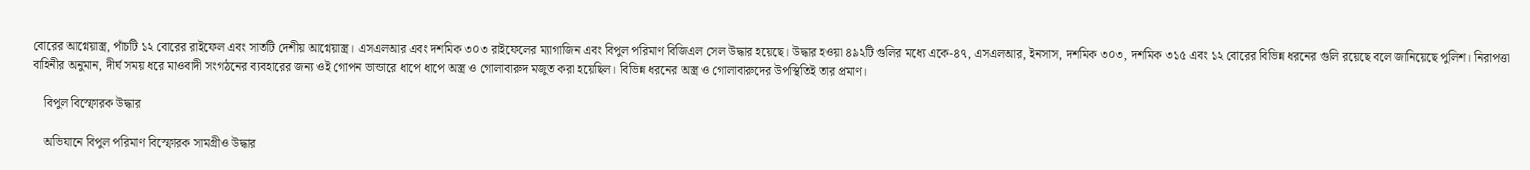বোরের আগ্নেয়াস্ত্র, পাঁচটি ১২ বোরের রাইফেল এবং সাতটি দেশীয় আগ্নেয়াস্ত্র। এসএলআর এবং দশমিক ৩০৩ রাইফেলের ম্যাগাজিন এবং বিপুল পরিমাণ বিজিএল সেল উদ্ধার হয়েছে। উদ্ধার হওয়া ৪৯২টি গুলির মধ্যে একে-৪৭, এসএলআর, ইনসাস, দশমিক ৩০৩, দশমিক ৩১৫ এবং ১২ বোরের বিভিন্ন ধরনের গুলি রয়েছে বলে জানিয়েছে পুলিশ। নিরাপত্তা বাহিনীর অনুমান, দীর্ঘ সময় ধরে মাওবাদী সংগঠনের ব্যবহারের জন্য ওই গোপন ভান্ডারে ধাপে ধাপে অস্ত্র ও গোলাবারুদ মজুত করা হয়েছিল। বিভিন্ন ধরনের অস্ত্র ও গোলাবারুদের উপস্থিতিই তার প্রমাণ।

    বিপুল বিস্ফোরক উদ্ধার

    অভিযানে বিপুল পরিমাণ বিস্ফোরক সামগ্রীও উদ্ধার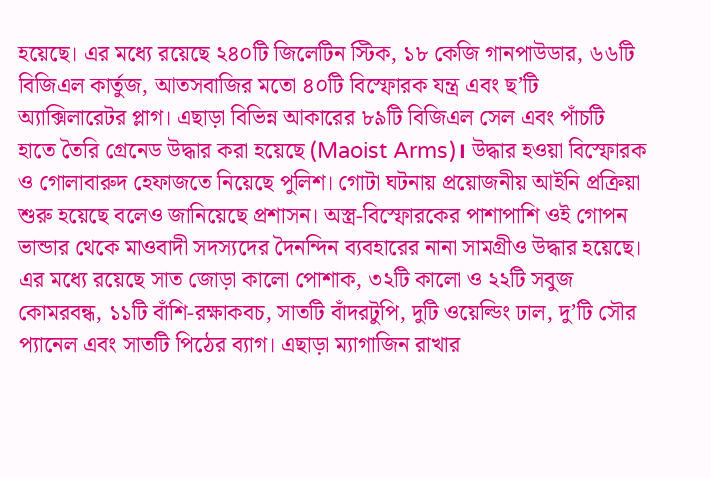হয়েছে। এর মধ্যে রয়েছে ২৪০টি জিলেটিন স্টিক, ১৮ কেজি গানপাউডার, ৬৬টি বিজিএল কার্তুজ, আতসবাজির মতো ৪০টি বিস্ফোরক যন্ত্র এবং ছ’টি অ্যাক্সিলারেটর প্লাগ। এছাড়া বিভিন্ন আকারের ৮৯টি বিজিএল সেল এবং পাঁচটি হাতে তৈরি গ্রেনেড উদ্ধার করা হয়েছে (Maoist Arms)। উদ্ধার হওয়া বিস্ফোরক ও গোলাবারুদ হেফাজতে নিয়েছে পুলিশ। গোটা ঘটনায় প্রয়োজনীয় আইনি প্রক্রিয়া শুরু হয়েছে বলেও জানিয়েছে প্রশাসন। অস্ত্র-বিস্ফোরকের পাশাপাশি ওই গোপন ভান্ডার থেকে মাওবাদী সদস্যদের দৈনন্দিন ব্যবহারের নানা সামগ্রীও উদ্ধার হয়েছে। এর মধ্যে রয়েছে সাত জোড়া কালো পোশাক, ৩২টি কালো ও ২২টি সবুজ কোমরবন্ধ, ১১টি বাঁশি-রক্ষাকবচ, সাতটি বাঁদরটুপি, দুটি ওয়েল্ডিং ঢাল, দু’টি সৌর প্যানেল এবং সাতটি পিঠের ব্যাগ। এছাড়া ম্যাগাজিন রাখার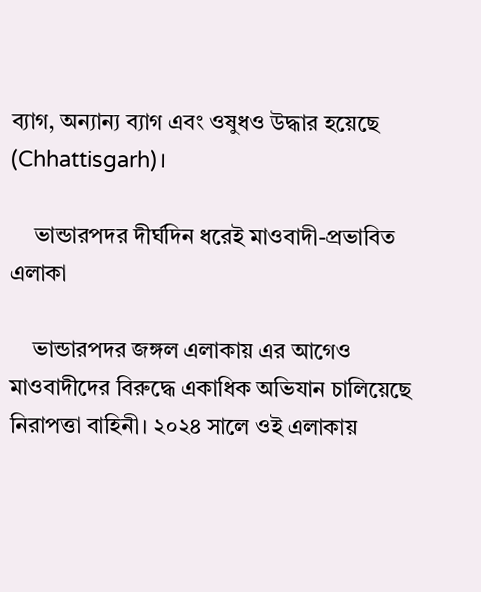ব্যাগ, অন্যান্য ব্যাগ এবং ওষুধও উদ্ধার হয়েছে (Chhattisgarh)।

    ভান্ডারপদর দীর্ঘদিন ধরেই মাওবাদী-প্রভাবিত এলাকা

    ভান্ডারপদর জঙ্গল এলাকায় এর আগেও মাওবাদীদের বিরুদ্ধে একাধিক অভিযান চালিয়েছে নিরাপত্তা বাহিনী। ২০২৪ সালে ওই এলাকায়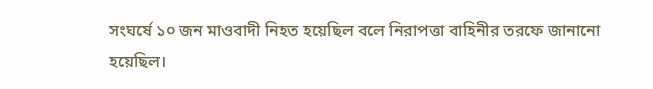সংঘর্ষে ১০ জন মাওবাদী নিহত হয়েছিল বলে নিরাপত্তা বাহিনীর তরফে জানানো হয়েছিল।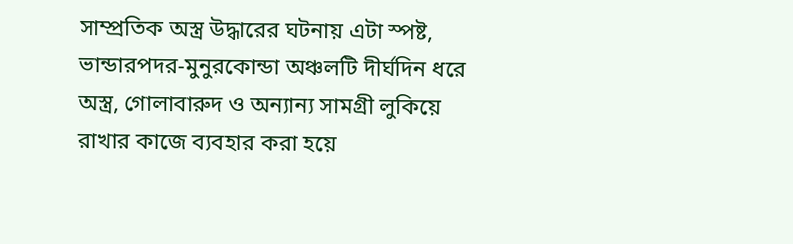সাম্প্রতিক অস্ত্র উদ্ধারের ঘটনায় এটা স্পষ্ট, ভান্ডারপদর-মুনুরকোন্ডা অঞ্চলটি দীর্ঘদিন ধরে অস্ত্র, গোলাবারুদ ও অন্যান্য সামগ্রী লুকিয়ে রাখার কাজে ব্যবহার করা হয়ে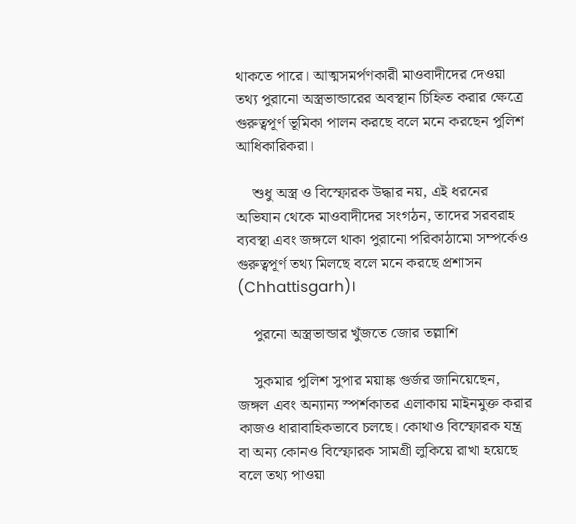থাকতে পারে। আত্মসমর্পণকারী মাওবাদীদের দেওয়া তথ্য পুরানো অস্ত্রভান্ডারের অবস্থান চিহ্নিত করার ক্ষেত্রে গুরুত্বপূর্ণ ভূমিকা পালন করছে বলে মনে করছেন পুলিশ আধিকারিকরা।

    শুধু অস্ত্র ও বিস্ফোরক উদ্ধার নয়, এই ধরনের অভিযান থেকে মাওবাদীদের সংগঠন, তাদের সরবরাহ ব্যবস্থা এবং জঙ্গলে থাকা পুরানো পরিকাঠামো সম্পর্কেও গুরুত্বপূর্ণ তথ্য মিলছে বলে মনে করছে প্রশাসন (Chhattisgarh)।

    পুরনো অস্ত্রভান্ডার খুঁজতে জোর তল্লাশি

    সুকমার পুলিশ সুপার ময়াঙ্ক গুর্জর জানিয়েছেন, জঙ্গল এবং অন্যান্য স্পর্শকাতর এলাকায় মাইনমুক্ত করার কাজও ধারাবাহিকভাবে চলছে। কোথাও বিস্ফোরক যন্ত্র বা অন্য কোনও বিস্ফোরক সামগ্রী লুকিয়ে রাখা হয়েছে বলে তথ্য পাওয়া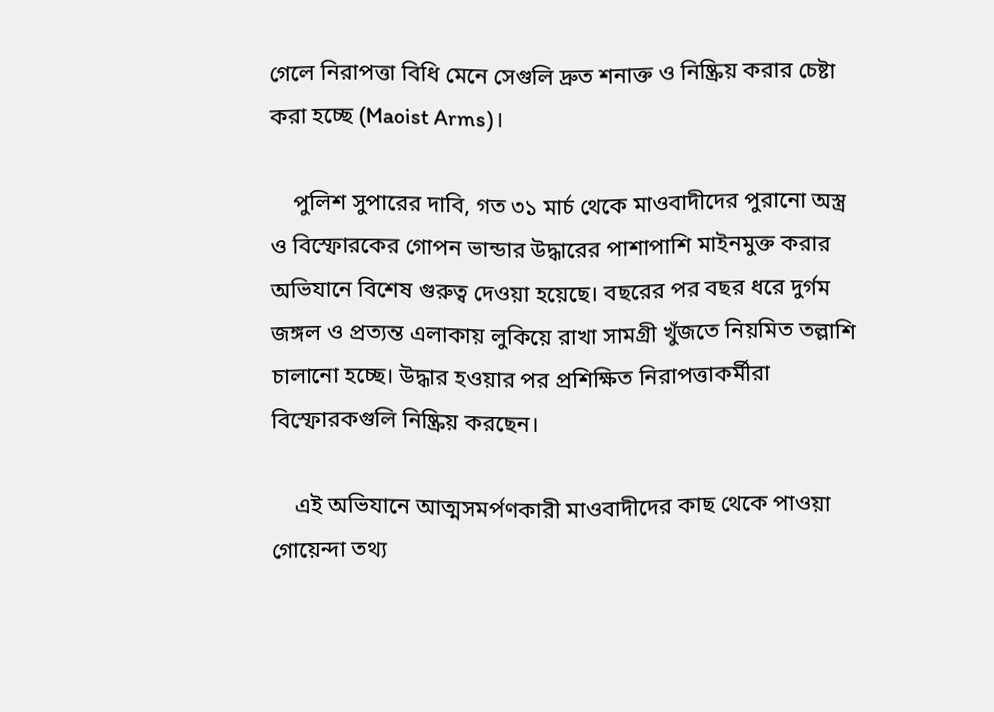গেলে নিরাপত্তা বিধি মেনে সেগুলি দ্রুত শনাক্ত ও নিষ্ক্রিয় করার চেষ্টা করা হচ্ছে (Maoist Arms)।

    পুলিশ সুপারের দাবি, গত ৩১ মার্চ থেকে মাওবাদীদের পুরানো অস্ত্র ও বিস্ফোরকের গোপন ভান্ডার উদ্ধারের পাশাপাশি মাইনমুক্ত করার অভিযানে বিশেষ গুরুত্ব দেওয়া হয়েছে। বছরের পর বছর ধরে দুর্গম জঙ্গল ও প্রত্যন্ত এলাকায় লুকিয়ে রাখা সামগ্রী খুঁজতে নিয়মিত তল্লাশি চালানো হচ্ছে। উদ্ধার হওয়ার পর প্রশিক্ষিত নিরাপত্তাকর্মীরা বিস্ফোরকগুলি নিষ্ক্রিয় করছেন।

    এই অভিযানে আত্মসমর্পণকারী মাওবাদীদের কাছ থেকে পাওয়া গোয়েন্দা তথ্য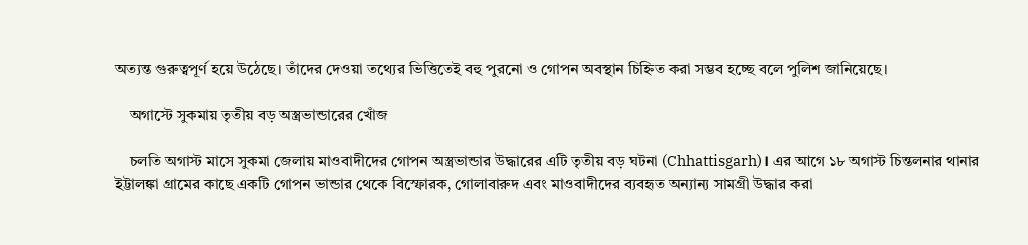অত্যন্ত গুরুত্বপূর্ণ হয়ে উঠেছে। তাঁদের দেওয়া তথ্যের ভিত্তিতেই বহু পুরনো ও গোপন অবস্থান চিহ্নিত করা সম্ভব হচ্ছে বলে পুলিশ জানিয়েছে।

    অগাস্টে সুকমায় তৃতীয় বড় অস্ত্রভান্ডারের খোঁজ

    চলতি অগাস্ট মাসে সুকমা জেলায় মাওবাদীদের গোপন অস্ত্রভান্ডার উদ্ধারের এটি তৃতীয় বড় ঘটনা (Chhattisgarh)। এর আগে ১৮ অগাস্ট চিন্তলনার থানার ইট্টালঙ্কা গ্রামের কাছে একটি গোপন ভান্ডার থেকে বিস্ফোরক, গোলাবারুদ এবং মাওবাদীদের ব্যবহৃত অন্যান্য সামগ্রী উদ্ধার করা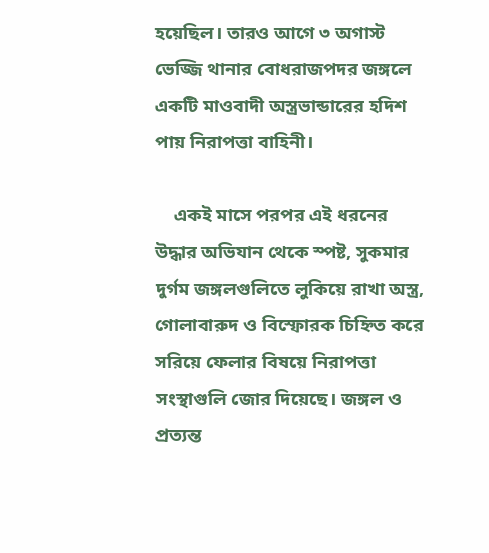হয়েছিল। তারও আগে ৩ অগাস্ট ভেজ্জি থানার বোধরাজপদর জঙ্গলে একটি মাওবাদী অস্ত্রভান্ডারের হদিশ পায় নিরাপত্তা বাহিনী।

    একই মাসে পরপর এই ধরনের উদ্ধার অভিযান থেকে স্পষ্ট, সুকমার দুর্গম জঙ্গলগুলিতে লুকিয়ে রাখা অস্ত্র, গোলাবারুদ ও বিস্ফোরক চিহ্নিত করে সরিয়ে ফেলার বিষয়ে নিরাপত্তা সংস্থাগুলি জোর দিয়েছে। জঙ্গল ও প্রত্যন্ত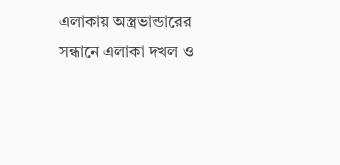এলাকায় অস্ত্রভান্ডারের সন্ধানে এলাকা দখল ও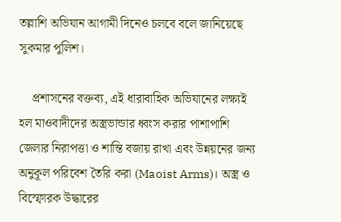তল্লাশি অভিযান আগামী দিনেও চলবে বলে জানিয়েছে সুকমার পুলিশ।

    প্রশাসনের বক্তব্য, এই ধারাবাহিক অভিযানের লক্ষ্যই হল মাওবাদীদের অস্ত্রভান্ডার ধ্বংস করার পাশাপাশি জেলার নিরাপত্তা ও শান্তি বজায় রাখা এবং উন্নয়নের জন্য অনুকূল পরিবেশ তৈরি করা (Maoist Arms)। অস্ত্র ও বিস্ফোরক উদ্ধারের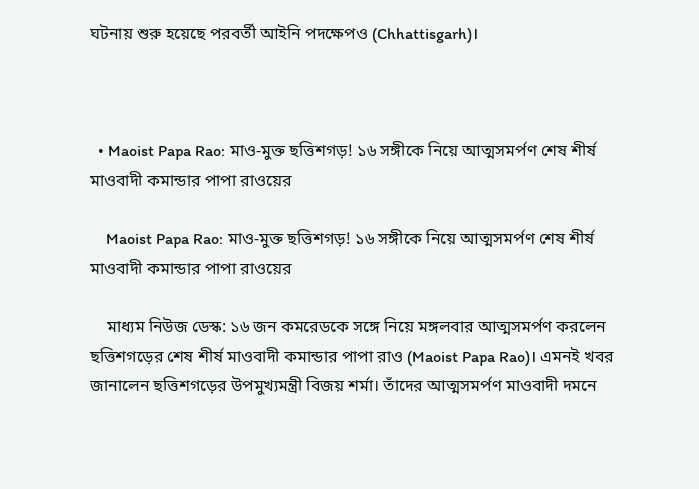ঘটনায় শুরু হয়েছে পরবর্তী আইনি পদক্ষেপও (Chhattisgarh)।



  • Maoist Papa Rao: মাও-মুক্ত ছত্তিশগড়! ১৬ সঙ্গীকে নিয়ে আত্মসমর্পণ শেষ শীর্ষ মাওবাদী কমান্ডার পাপা রাওয়ের

    Maoist Papa Rao: মাও-মুক্ত ছত্তিশগড়! ১৬ সঙ্গীকে নিয়ে আত্মসমর্পণ শেষ শীর্ষ মাওবাদী কমান্ডার পাপা রাওয়ের

    মাধ্যম নিউজ ডেস্ক: ১৬ জন কমরেডকে সঙ্গে নিয়ে মঙ্গলবার আত্মসমর্পণ করলেন ছত্তিশগড়ের শেষ শীর্ষ মাওবাদী কমান্ডার পাপা রাও (Maoist Papa Rao)। এমনই খবর জানালেন ছত্তিশগড়ের উপমুখ্যমন্ত্রী বিজয় শর্মা। তাঁদের আত্মসমর্পণ মাওবাদী দমনে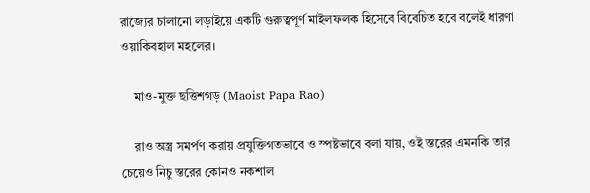রাজ্যের চালানো লড়াইয়ে একটি গুরুত্বপূর্ণ মাইলফলক হিসেবে বিবেচিত হবে বলেই ধারণা ওয়াকিবহাল মহলের।

    মাও-মুক্ত ছত্তিশগড় (Maoist Papa Rao)

    রাও অস্ত্র সমর্পণ করায় প্রযুক্তিগতভাবে ও স্পষ্টভাবে বলা যায়, ওই স্তরের এমনকি তার চেয়েও নিচু স্তরের কোনও নকশাল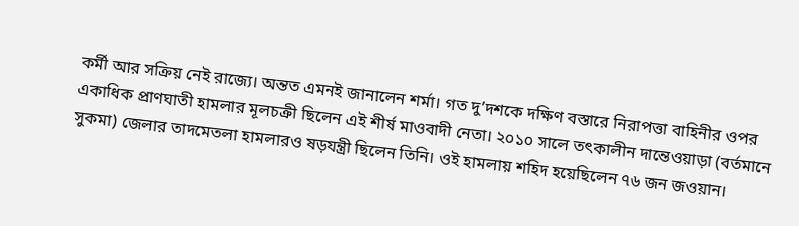কর্মী আর সক্রিয় নেই রাজ্যে। অন্তত এমনই জানালেন শর্মা। গত দু’দশকে দক্ষিণ বস্তারে নিরাপত্তা বাহিনীর ওপর একাধিক প্রাণঘাতী হামলার মূলচক্রী ছিলেন এই শীর্ষ মাওবাদী নেতা। ২০১০ সালে তৎকালীন দান্তেওয়াড়া (বর্তমানে সুকমা) জেলার তাদমেতলা হামলারও ষড়যন্ত্রী ছিলেন তিনি। ওই হামলায় শহিদ হয়েছিলেন ৭৬ জন জওয়ান।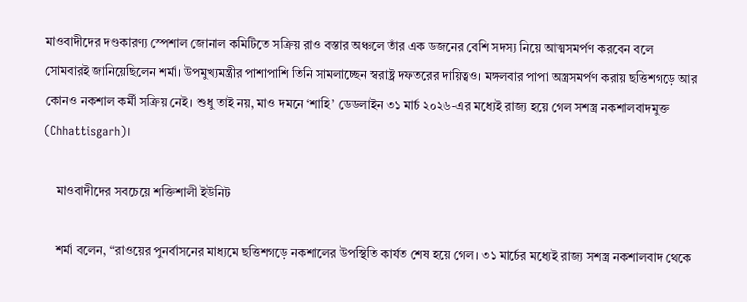মাওবাদীদের দণ্ডকারণ্য স্পেশাল জোনাল কমিটিতে সক্রিয় রাও বস্তার অঞ্চলে তাঁর এক ডজনের বেশি সদস্য নিয়ে আত্মসমর্পণ করবেন বলে সোমবারই জানিয়েছিলেন শর্মা। উপমুখ্যমন্ত্রীর পাশাপাশি তিনি সামলাচ্ছেন স্বরাষ্ট্র দফতরের দায়িত্বও। মঙ্গলবার পাপা অস্ত্রসমর্পণ করায় ছত্তিশগড়ে আর কোনও নকশাল কর্মী সক্রিয় নেই। শুধু তাই নয়, মাও দমনে ‘শাহি’ ডেডলাইন ৩১ মার্চ ২০২৬-এর মধ্যেই রাজ্য হয়ে গেল সশস্ত্র নকশালবাদমুক্ত (Chhattisgarh)।

    মাওবাদীদের সবচেয়ে শক্তিশালী ইউনিট

    শর্মা বলেন, “রাওয়ের পুনর্বাসনের মাধ্যমে ছত্তিশগড়ে নকশালের উপস্থিতি কার্যত শেষ হয়ে গেল। ৩১ মার্চের মধ্যেই রাজ্য সশস্ত্র নকশালবাদ থেকে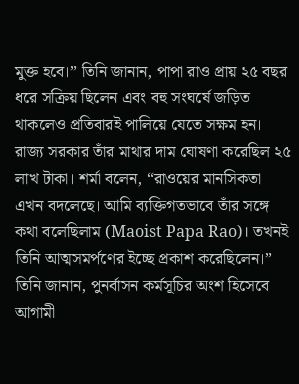মুক্ত হবে।” তিনি জানান, পাপা রাও প্রায় ২৫ বছর ধরে সক্রিয় ছিলেন এবং বহু সংঘর্ষে জড়িত থাকলেও প্রতিবারই পালিয়ে যেতে সক্ষম হন। রাজ্য সরকার তাঁর মাথার দাম ঘোষণা করেছিল ২৫ লাখ টাকা। শর্মা বলেন, “রাওয়ের মানসিকতা এখন বদলেছে। আমি ব্যক্তিগতভাবে তাঁর সঙ্গে কথা বলেছিলাম (Maoist Papa Rao)। তখনই তিনি আত্মসমর্পণের ইচ্ছে প্রকাশ করেছিলেন।” তিনি জানান, পুনর্বাসন কর্মসূচির অংশ হিসেবে আগামী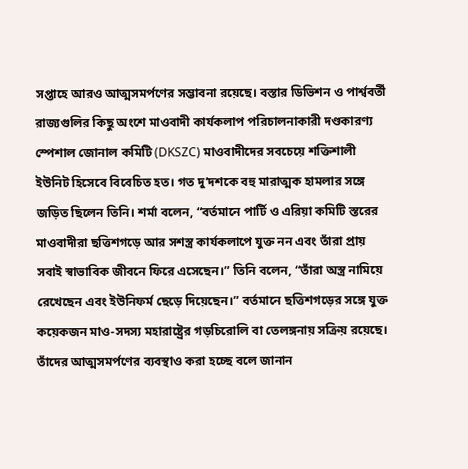সপ্তাহে আরও আত্মসমর্পণের সম্ভাবনা রয়েছে। বস্তার ডিভিশন ও পার্শ্ববর্তী রাজ্যগুলির কিছু অংশে মাওবাদী কার্যকলাপ পরিচালনাকারী দণ্ডকারণ্য স্পেশাল জোনাল কমিটি (DKSZC) মাওবাদীদের সবচেয়ে শক্তিশালী ইউনিট হিসেবে বিবেচিত হত। গত দু’দশকে বহু মারাত্মক হামলার সঙ্গে জড়িত ছিলেন তিনি। শর্মা বলেন, “বর্তমানে পার্টি ও এরিয়া কমিটি স্তরের মাওবাদীরা ছত্তিশগড়ে আর সশস্ত্র কার্যকলাপে যুক্ত নন এবং তাঁরা প্রায় সবাই স্বাভাবিক জীবনে ফিরে এসেছেন।” তিনি বলেন, “তাঁরা অস্ত্র নামিয়ে রেখেছেন এবং ইউনিফর্ম ছেড়ে দিয়েছেন।” বর্তমানে ছত্তিশগড়ের সঙ্গে যুক্ত কয়েকজন মাও-সদস্য মহারাষ্ট্রের গড়চিরোলি বা তেলঙ্গনায় সক্রিয় রয়েছে। তাঁদের আত্মসমর্পণের ব্যবস্থাও করা হচ্ছে বলে জানান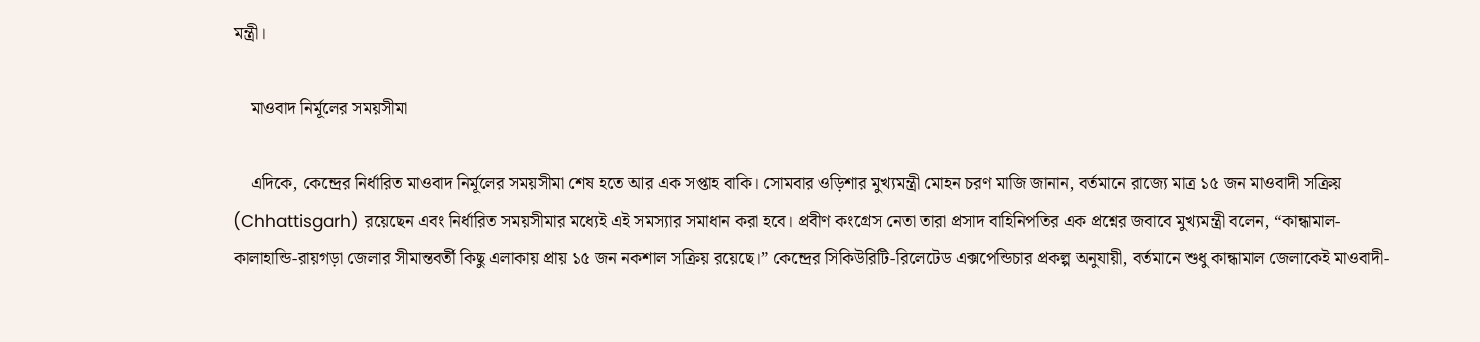মন্ত্রী।

    মাওবাদ নির্মূলের সময়সীমা

    এদিকে, কেন্দ্রের নির্ধারিত মাওবাদ নির্মূলের সময়সীমা শেষ হতে আর এক সপ্তাহ বাকি। সোমবার ওড়িশার মুখ্যমন্ত্রী মোহন চরণ মাজি জানান, বর্তমানে রাজ্যে মাত্র ১৫ জন মাওবাদী সক্রিয় (Chhattisgarh) রয়েছেন এবং নির্ধারিত সময়সীমার মধ্যেই এই সমস্যার সমাধান করা হবে। প্রবীণ কংগ্রেস নেতা তারা প্রসাদ বাহিনিপতির এক প্রশ্নের জবাবে মুখ্যমন্ত্রী বলেন, “কান্ধামাল-কালাহান্ডি-রায়গড়া জেলার সীমান্তবর্তী কিছু এলাকায় প্রায় ১৫ জন নকশাল সক্রিয় রয়েছে।” কেন্দ্রের সিকিউরিটি-রিলেটেড এক্সপেন্ডিচার প্রকল্প অনুযায়ী, বর্তমানে শুধু কান্ধামাল জেলাকেই মাওবাদী-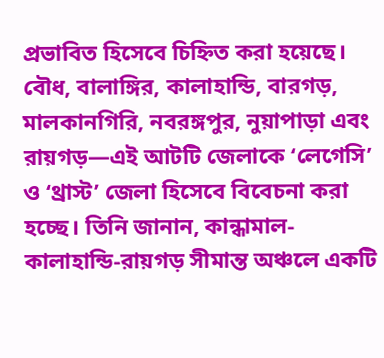প্রভাবিত হিসেবে চিহ্নিত করা হয়েছে। বৌধ, বালাঙ্গির, কালাহান্ডি, বারগড়, মালকানগিরি, নবরঙ্গপুর, নুয়াপাড়া এবং রায়গড়—এই আটটি জেলাকে ‘লেগেসি’ ও ‘থ্রাস্ট’ জেলা হিসেবে বিবেচনা করা হচ্ছে। তিনি জানান, কান্ধামাল-কালাহান্ডি-রায়গড় সীমান্ত অঞ্চলে একটি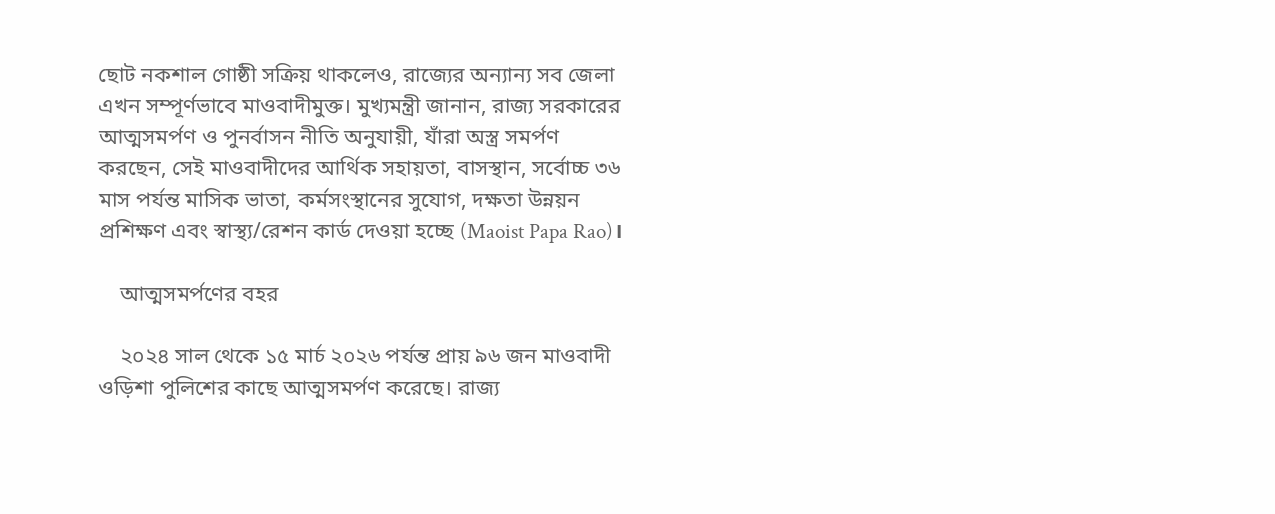ছোট নকশাল গোষ্ঠী সক্রিয় থাকলেও, রাজ্যের অন্যান্য সব জেলা এখন সম্পূর্ণভাবে মাওবাদীমুক্ত। মুখ্যমন্ত্রী জানান, রাজ্য সরকারের আত্মসমর্পণ ও পুনর্বাসন নীতি অনুযায়ী, যাঁরা অস্ত্র সমর্পণ করছেন, সেই মাওবাদীদের আর্থিক সহায়তা, বাসস্থান, সর্বোচ্চ ৩৬ মাস পর্যন্ত মাসিক ভাতা, কর্মসংস্থানের সুযোগ, দক্ষতা উন্নয়ন প্রশিক্ষণ এবং স্বাস্থ্য/রেশন কার্ড দেওয়া হচ্ছে (Maoist Papa Rao)।

    আত্মসমর্পণের বহর

    ২০২৪ সাল থেকে ১৫ মার্চ ২০২৬ পর্যন্ত প্রায় ৯৬ জন মাওবাদী ওড়িশা পুলিশের কাছে আত্মসমর্পণ করেছে। রাজ্য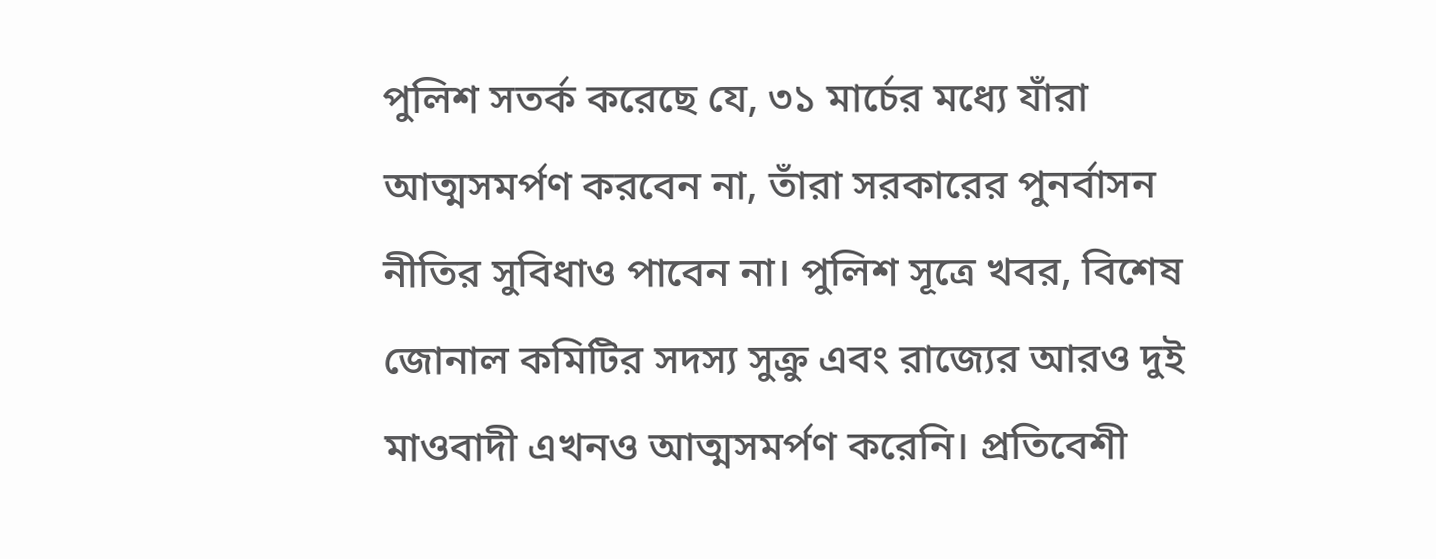পুলিশ সতর্ক করেছে যে, ৩১ মার্চের মধ্যে যাঁরা আত্মসমর্পণ করবেন না, তাঁরা সরকারের পুনর্বাসন নীতির সুবিধাও পাবেন না। পুলিশ সূত্রে খবর, বিশেষ জোনাল কমিটির সদস্য সুক্রু এবং রাজ্যের আরও দুই মাওবাদী এখনও আত্মসমর্পণ করেনি। প্রতিবেশী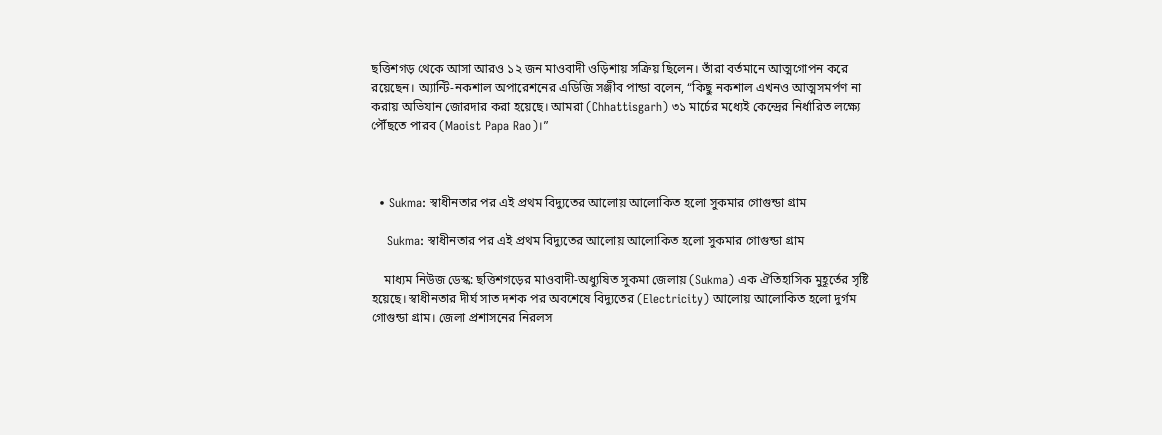ছত্তিশগড় থেকে আসা আরও ১২ জন মাওবাদী ওড়িশায় সক্রিয় ছিলেন। তাঁরা বর্তমানে আত্মগোপন করে রয়েছেন। অ্যান্টি-নকশাল অপারেশনের এডিজি সঞ্জীব পান্ডা বলেন, “কিছু নকশাল এখনও আত্মসমর্পণ না করায় অভিযান জোরদার করা হয়েছে। আমরা (Chhattisgarh) ৩১ মার্চের মধ্যেই কেন্দ্রের নির্ধারিত লক্ষ্যে পৌঁছতে পারব (Maoist Papa Rao)।”



  • Sukma: স্বাধীনতার পর এই প্রথম বিদ্যুতের আলোয় আলোকিত হলো সুকমার গোগুন্ডা গ্রাম

    Sukma: স্বাধীনতার পর এই প্রথম বিদ্যুতের আলোয় আলোকিত হলো সুকমার গোগুন্ডা গ্রাম

    মাধ্যম নিউজ ডেস্ক: ছত্তিশগড়ের মাওবাদী-অধ্যুষিত সুকমা জেলায় (Sukma) এক ঐতিহাসিক মুহূর্তের সৃষ্টি হয়েছে। স্বাধীনতার দীর্ঘ সাত দশক পর অবশেষে বিদ্যুতের (Electricity) আলোয় আলোকিত হলো দুর্গম গোগুন্ডা গ্রাম। জেলা প্রশাসনের নিরলস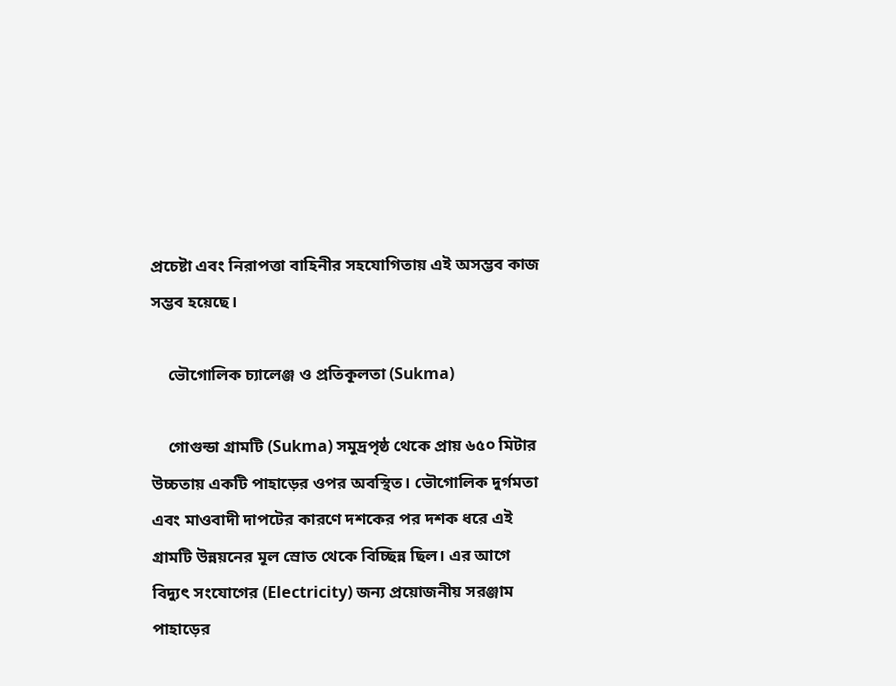প্রচেষ্টা এবং নিরাপত্তা বাহিনীর সহযোগিতায় এই অসম্ভব কাজ সম্ভব হয়েছে।

    ভৌগোলিক চ্যালেঞ্জ ও প্রতিকূলতা (Sukma)

    গোগুন্ডা গ্রামটি (Sukma) সমুদ্রপৃষ্ঠ থেকে প্রায় ৬৫০ মিটার উচ্চতায় একটি পাহাড়ের ওপর অবস্থিত। ভৌগোলিক দুর্গমতা এবং মাওবাদী দাপটের কারণে দশকের পর দশক ধরে এই গ্রামটি উন্নয়নের মূল স্রোত থেকে বিচ্ছিন্ন ছিল। এর আগে বিদ্যুৎ সংযোগের (Electricity) জন্য প্রয়োজনীয় সরঞ্জাম পাহাড়ের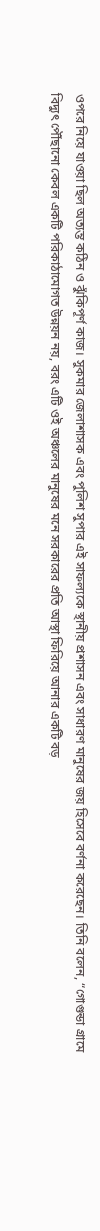ওপরে নিয়ে যাওয়া ছিল অত্যন্ত কঠিন ও ঝুঁকিপূর্ণ কাজ। সুকমার জেলাশাসক এবং পুলিশ সুপার এই সাফল্যকে স্থানীয় প্রশাসন এবং সাধারণ মানুষের জয় হিসেবে বর্ণনা করেছেন। তিনি বলেন, “গোগুন্ডা গ্রামে বিদ্যুৎ পৌঁছানো কেবল একটি পরিকাঠামোগত উন্নয়ন নয়, বরং এটি ওই অঞ্চলের মানুষের মনে সরকারের প্রতি আস্থা ফিরিয়ে আনার একটি বড়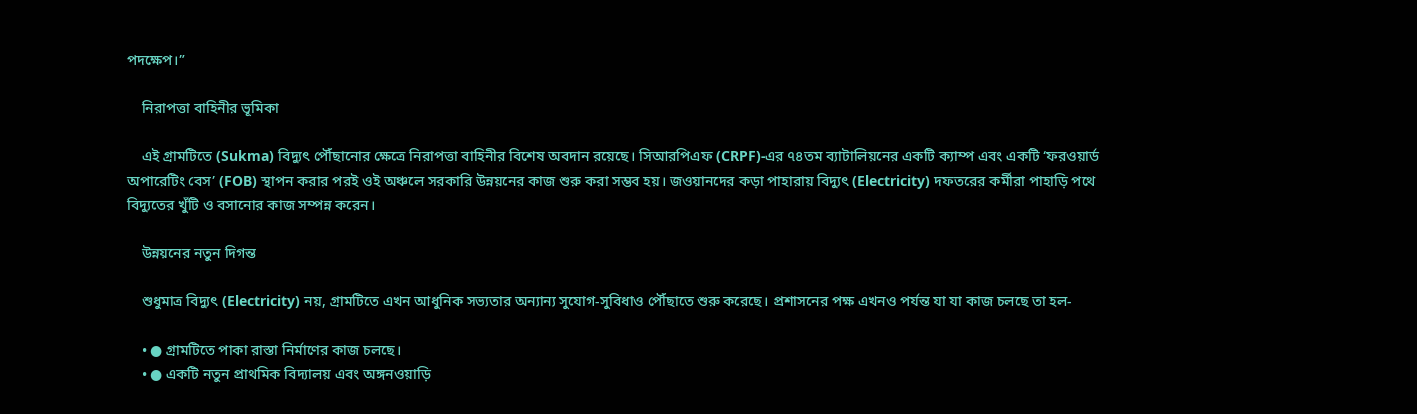পদক্ষেপ।”

    নিরাপত্তা বাহিনীর ভূমিকা

    এই গ্রামটিতে (Sukma) বিদ্যুৎ পৌঁছানোর ক্ষেত্রে নিরাপত্তা বাহিনীর বিশেষ অবদান রয়েছে। সিআরপিএফ (CRPF)-এর ৭৪তম ব্যাটালিয়নের একটি ক্যাম্প এবং একটি ‘ফরওয়ার্ড অপারেটিং বেস’ (FOB) স্থাপন করার পরই ওই অঞ্চলে সরকারি উন্নয়নের কাজ শুরু করা সম্ভব হয়। জওয়ানদের কড়া পাহারায় বিদ্যুৎ (Electricity) দফতরের কর্মীরা পাহাড়ি পথে বিদ্যুতের খুঁটি ও বসানোর কাজ সম্পন্ন করেন।

    উন্নয়নের নতুন দিগন্ত

    শুধুমাত্র বিদ্যুৎ (Electricity) নয়, গ্রামটিতে এখন আধুনিক সভ্যতার অন্যান্য সুযোগ-সুবিধাও পৌঁছাতে শুরু করেছে। প্রশাসনের পক্ষ এখনও পর্যন্ত যা যা কাজ চলছে তা হল-

    • ● গ্রামটিতে পাকা রাস্তা নির্মাণের কাজ চলছে।
    • ● একটি নতুন প্রাথমিক বিদ্যালয় এবং অঙ্গনওয়াড়ি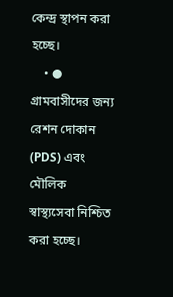কেন্দ্র স্থাপন করা হচ্ছে।
    • ● গ্রামবাসীদের জন্য রেশন দোকান (PDS) এবং মৌলিক স্বাস্থ্যসেবা নিশ্চিত করা হচ্ছে।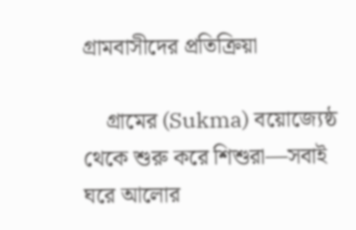গ্রামবাসীদের প্রতিক্রিয়া

    গ্রামের (Sukma) বয়োজ্যেষ্ঠ থেকে শুরু করে শিশুরা—সবাই ঘরে আলোর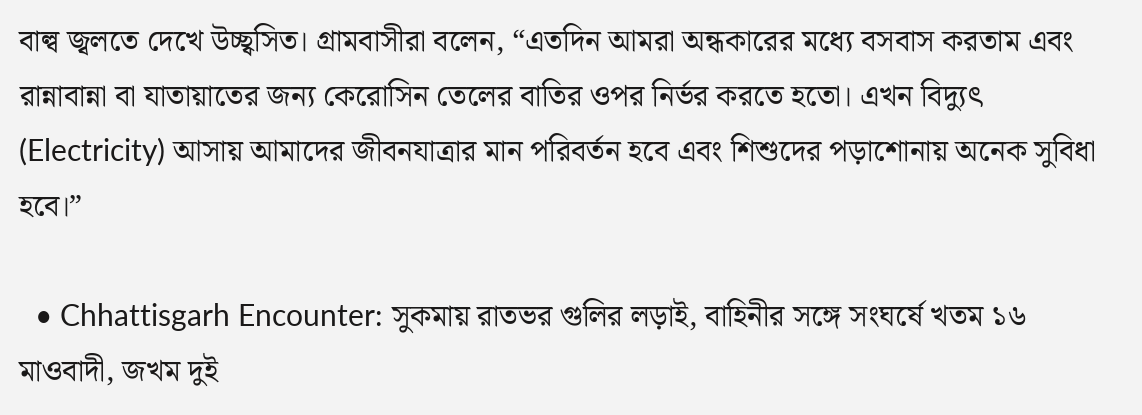বাল্ব জ্বলতে দেখে উচ্ছ্বসিত। গ্রামবাসীরা বলেন, “এতদিন আমরা অন্ধকারের মধ্যে বসবাস করতাম এবং রান্নাবান্না বা যাতায়াতের জন্য কেরোসিন তেলের বাতির ওপর নির্ভর করতে হতো। এখন বিদ্যুৎ (Electricity) আসায় আমাদের জীবনযাত্রার মান পরিবর্তন হবে এবং শিশুদের পড়াশোনায় অনেক সুবিধা হবে।”

  • Chhattisgarh Encounter: সুকমায় রাতভর গুলির লড়াই, বাহিনীর সঙ্গে সংঘর্ষে খতম ১৬ মাওবাদী, জখম দুই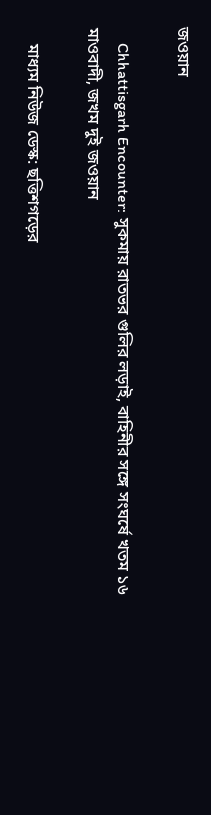জওয়ান

    Chhattisgarh Encounter: সুকমায় রাতভর গুলির লড়াই, বাহিনীর সঙ্গে সংঘর্ষে খতম ১৬ মাওবাদী, জখম দুই জওয়ান

    মাধ্যম নিউজ ডেস্ক: ছত্তিশগড়ের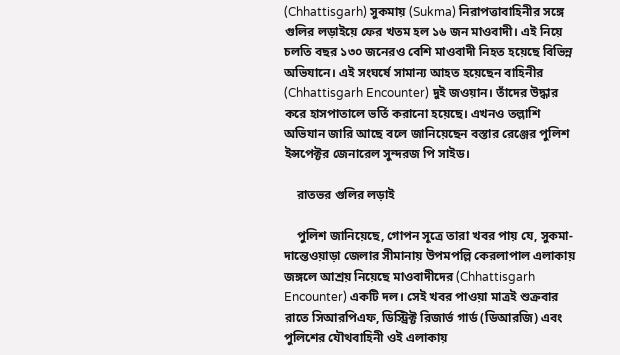(Chhattisgarh) সুকমায় (Sukma) নিরাপত্তাবাহিনীর সঙ্গে গুলির লড়াইয়ে ফের খতম হল ১৬ জন মাওবাদী। এই নিয়ে চলতি বছর ১৩০ জনেরও বেশি মাওবাদী নিহত হয়েছে বিভিন্ন অভিযানে। এই সংঘর্ষে সামান্য আহত হয়েছেন বাহিনীর (Chhattisgarh Encounter) দুই জওয়ান। তাঁদের উদ্ধার করে হাসপাতালে ভর্তি করানো হয়েছে। এখনও তল্লাশি অভিযান জারি আছে বলে জানিয়েছেন বস্তার রেঞ্জের পুলিশ ইন্সপেক্টর জেনারেল সুন্দরজ পি সাইড।

    রাতভর গুলির লড়াই

    পুলিশ জানিয়েছে, গোপন সূত্রে তারা খবর পায় যে, সুকমা-দান্তেওয়াড়া জেলার সীমানায় উপমপল্লি কেরলাপাল এলাকায় জঙ্গলে আশ্রয় নিয়েছে মাওবাদীদের (Chhattisgarh Encounter) একটি দল। সেই খবর পাওয়া মাত্রই শুক্রবার রাতে সিআরপিএফ, ডিস্ট্রিক্ট রিজার্ভ গার্ড (ডিআরজি) এবং পুলিশের যৌথবাহিনী ওই এলাকায়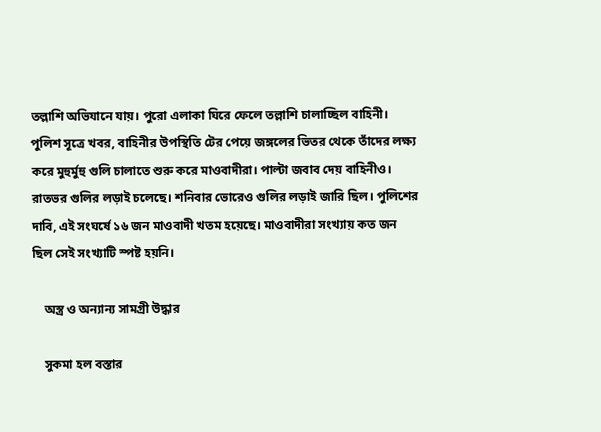তল্লাশি অভিযানে যায়। পুরো এলাকা ঘিরে ফেলে তল্লাশি চালাচ্ছিল বাহিনী। পুলিশ সূত্রে খবর, বাহিনীর উপস্থিতি টের পেয়ে জঙ্গলের ভিতর থেকে তাঁদের লক্ষ্য করে মুহুর্মুহু গুলি চালাতে শুরু করে মাওবাদীরা। পাল্টা জবাব দেয় বাহিনীও। রাতভর গুলির লড়াই চলেছে। শনিবার ভোরেও গুলির লড়াই জারি ছিল। পুলিশের দাবি, এই সংঘর্ষে ১৬ জন মাওবাদী খতম হয়েছে। মাওবাদীরা সংখ্যায় কত জন ছিল সেই সংখ্যাটি স্পষ্ট হয়নি।

    অস্ত্র ও অন্যান্য সামগ্রী উদ্ধার

    সুকমা হল বস্তার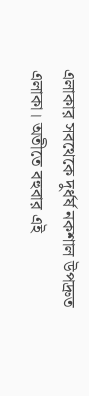এলাকার সবথেকে দুর্ধর্ষ নকশাল উপদ্রুত এলাকা। অতীতে বহুবার এই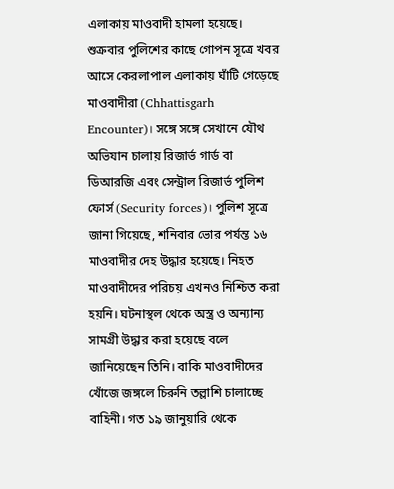এলাকায় মাওবাদী হামলা হয়েছে। শুক্রবার পুলিশের কাছে গোপন সূত্রে খবর আসে কেরলাপাল এলাকায় ঘাঁটি গেড়েছে মাওবাদীরা (Chhattisgarh Encounter)। সঙ্গে সঙ্গে সেখানে যৌথ অভিযান চালায় রিজার্ভ গার্ড বা ডিআরজি এবং সেন্ট্রাল রিজার্ভ পুলিশ ফোর্স (Security forces)। পুলিশ সূত্রে জানা গিয়েছে, শনিবার ভোর পর্যন্ত ১৬ মাওবাদীর দেহ উদ্ধার হয়েছে। নিহত মাওবাদীদের পরিচয় এখনও নিশ্চিত করা হয়নি। ঘটনাস্থল থেকে অস্ত্র ও অন্যান্য সামগ্রী উদ্ধার করা হয়েছে বলে জানিয়েছেন তিনি। বাকি মাওবাদীদের খোঁজে জঙ্গলে চিরুনি তল্লাশি চালাচ্ছে বাহিনী। গত ১৯ জানুয়ারি থেকে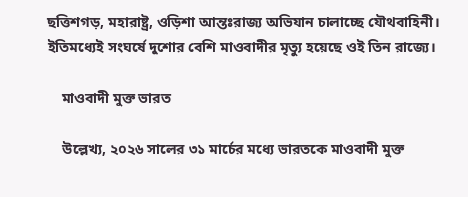ছত্তিশগড়, মহারাষ্ট্র, ওড়িশা আন্তঃরাজ্য অভিযান চালাচ্ছে যৌথবাহিনী। ইতিমধ্যেই সংঘর্ষে দুশোর বেশি মাওবাদীর মৃত্যু হয়েছে ওই তিন রাজ্যে।

    মাওবাদী মুক্ত ভারত

    উল্লেখ্য, ২০২৬ সালের ৩১ মার্চের মধ্যে ভারতকে মাওবাদী মুক্ত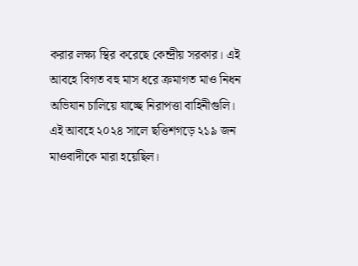করার লক্ষ্য স্থির করেছে কেন্দ্রীয় সরকার। এই আবহে বিগত বহু মাস ধরে ক্রমাগত মাও নিধন অভিযান চালিয়ে যাচ্ছে নিরাপত্তা বাহিনীগুলি। এই আবহে ২০২৪ সালে ছত্তিশগড়ে ২১৯ জন মাওবাদীকে মারা হয়েছিল।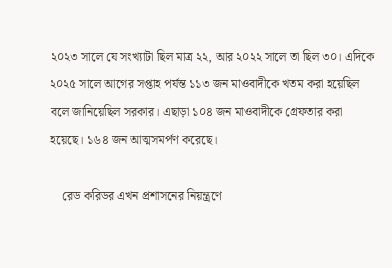২০২৩ সালে যে সংখ্যাটা ছিল মাত্র ২২, আর ২০২২ সালে তা ছিল ৩০। এদিকে ২০২৫ সালে আগের সপ্তাহ পর্যন্ত ১১৩ জন মাওবাদীকে খতম করা হয়েছিল বলে জানিয়েছিল সরকার। এছাড়া ১০৪ জন মাওবাদীকে গ্রেফতার করা হয়েছে। ১৬৪ জন আত্মসমর্পণ করেছে।

    রেড করিডর এখন প্রশাসনের নিয়ন্ত্রণে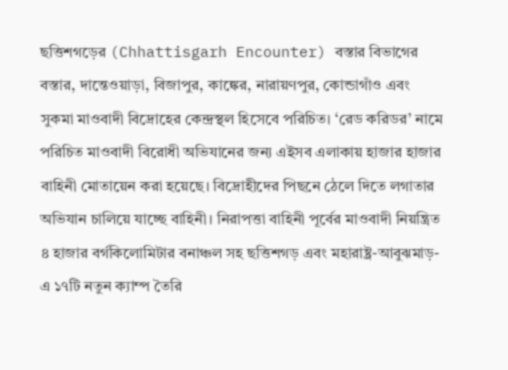ছত্তিশগড়ের (Chhattisgarh Encounter) বস্তার বিভাগের বস্তার, দান্তেওয়াড়া, বিজাপুর, কাঙ্কের, নারায়ণপুর, কোন্ডাগাঁও এবং সুকমা মাওবাদী বিদ্রোহের কেন্দ্রস্থল হিসেবে পরিচিত। ‘রেড করিডর’ নামে পরিচিত মাওবাদী বিরোধী অভিযানের জন্য এইসব এলাকায় হাজার হাজার বাহিনী মোতায়েন করা হয়েছে। বিদ্রোহীদের পিছনে ঠেলে দিতে লগাতার অভিযান চালিয়ে যাচ্ছে বাহিনী। নিরাপত্তা বাহিনী পূর্বের মাওবাদী নিয়ন্ত্রিত ৪ হাজার বর্গকিলোমিটার বনাঞ্চল সহ ছত্তিশগড় এবং মহারাষ্ট্র-আবুঝমাড়-এ ১৭টি নতুন ক্যাম্প তৈরি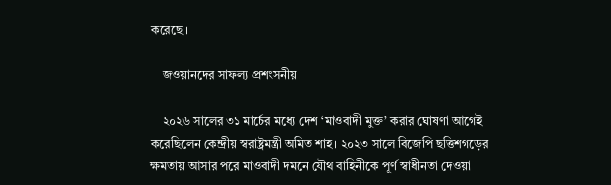করেছে।

    জওয়ানদের সাফল্য প্রশংসনীয়

    ২০২৬ সালের ৩১ মার্চের মধ্যে দেশ ‘মাওবাদী মুক্ত’ করার ঘোষণা আগেই করেছিলেন কেন্দ্রীয় স্বরাষ্ট্রমন্ত্রী অমিত শাহ। ২০২৩ সালে বিজেপি ছত্তিশগড়ের ক্ষমতায় আসার পরে মাওবাদী দমনে যৌথ বাহিনীকে পূর্ণ স্বাধীনতা দেওয়া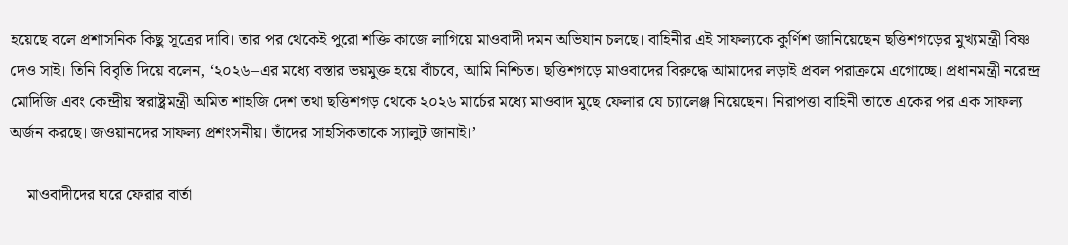হয়েছে বলে প্রশাসনিক কিছু সূত্রের দাবি। তার পর থেকেই পুরো শক্তি কাজে লাগিয়ে মাওবাদী দমন অভিযান চলছে। বাহিনীর এই সাফল্যকে কুর্ণিশ জানিয়েছেন ছত্তিশগড়ের মুখ্যমন্ত্রী বিষ্ণ দেও সাই। তিনি বিবৃতি দিয়ে বলেন, ‘২০২৬–এর মধ্যে বস্তার ভয়মুক্ত হয়ে বাঁচবে, আমি নিশ্চিত। ছত্তিশগড়ে মাওবাদের বিরুদ্ধে আমাদের লড়াই প্রবল পরাক্রমে এগোচ্ছে। প্রধানমন্ত্রী নরেন্দ্র মোদিজি এবং কেন্দ্রীয় স্বরাষ্ট্রমন্ত্রী অমিত শাহজি দেশ তথা ছত্তিশগড় থেকে ২০২৬ মার্চের মধ্যে মাওবাদ মুছে ফেলার যে চ্যালেঞ্জ নিয়েছেন। নিরাপত্তা বাহিনী তাতে একের পর এক সাফল্য অর্জন করছে। জওয়ানদের সাফল্য প্রশংসনীয়। তাঁদের সাহসিকতাকে স্যালুট জানাই।’

    মাওবাদীদের ঘরে ফেরার বার্তা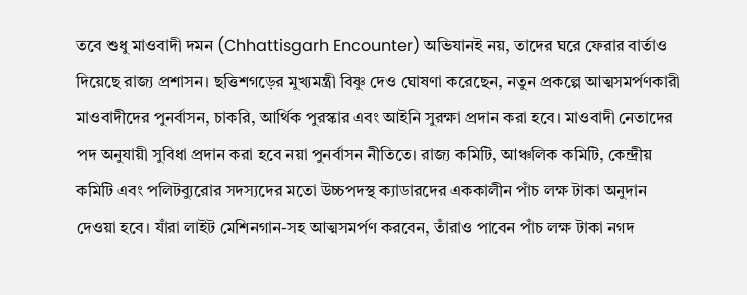তবে শুধু মাওবাদী দমন (Chhattisgarh Encounter) অভিযানই নয়, তাদের ঘরে ফেরার বার্তাও দিয়েছে রাজ্য প্রশাসন। ছত্তিশগড়ের মুখ্যমন্ত্রী বিষ্ণু দেও ঘোষণা করেছেন, নতুন প্রকল্পে আত্মসমর্পণকারী মাওবাদীদের পুনর্বাসন, চাকরি, আর্থিক পুরস্কার এবং আইনি সুরক্ষা প্রদান করা হবে। মাওবাদী নেতাদের পদ অনুযায়ী সুবিধা প্রদান করা হবে নয়া পুনর্বাসন নীতিতে। রাজ্য কমিটি, আঞ্চলিক কমিটি, কেন্দ্রীয় কমিটি এবং পলিটব্যুরোর সদস্যদের মতো উচ্চপদস্থ ক্যাডারদের এককালীন পাঁচ লক্ষ টাকা অনুদান দেওয়া হবে। যাঁরা লাইট মেশিনগান-সহ আত্মসমর্পণ করবেন, তাঁরাও পাবেন পাঁচ লক্ষ টাকা নগদ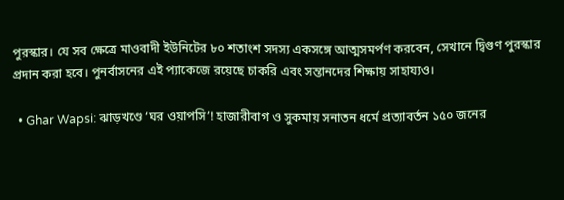পুরস্কার। যে সব ক্ষেত্রে মাওবাদী ইউনিটের ৮০ শতাংশ সদস্য একসঙ্গে আত্মসমর্পণ করবেন, সেখানে দ্বিগুণ পুরস্কার প্রদান করা হবে। পুনর্বাসনের এই প্যাকেজে রয়েছে চাকরি এবং সন্তানদের শিক্ষায় সাহায্যও।

  • Ghar Wapsi: ঝাড়খণ্ডে ‘ঘর ওয়াপসি’! হাজারীবাগ ও সুকমায় সনাতন ধর্মে প্রত্যাবর্তন ১৫০ জনের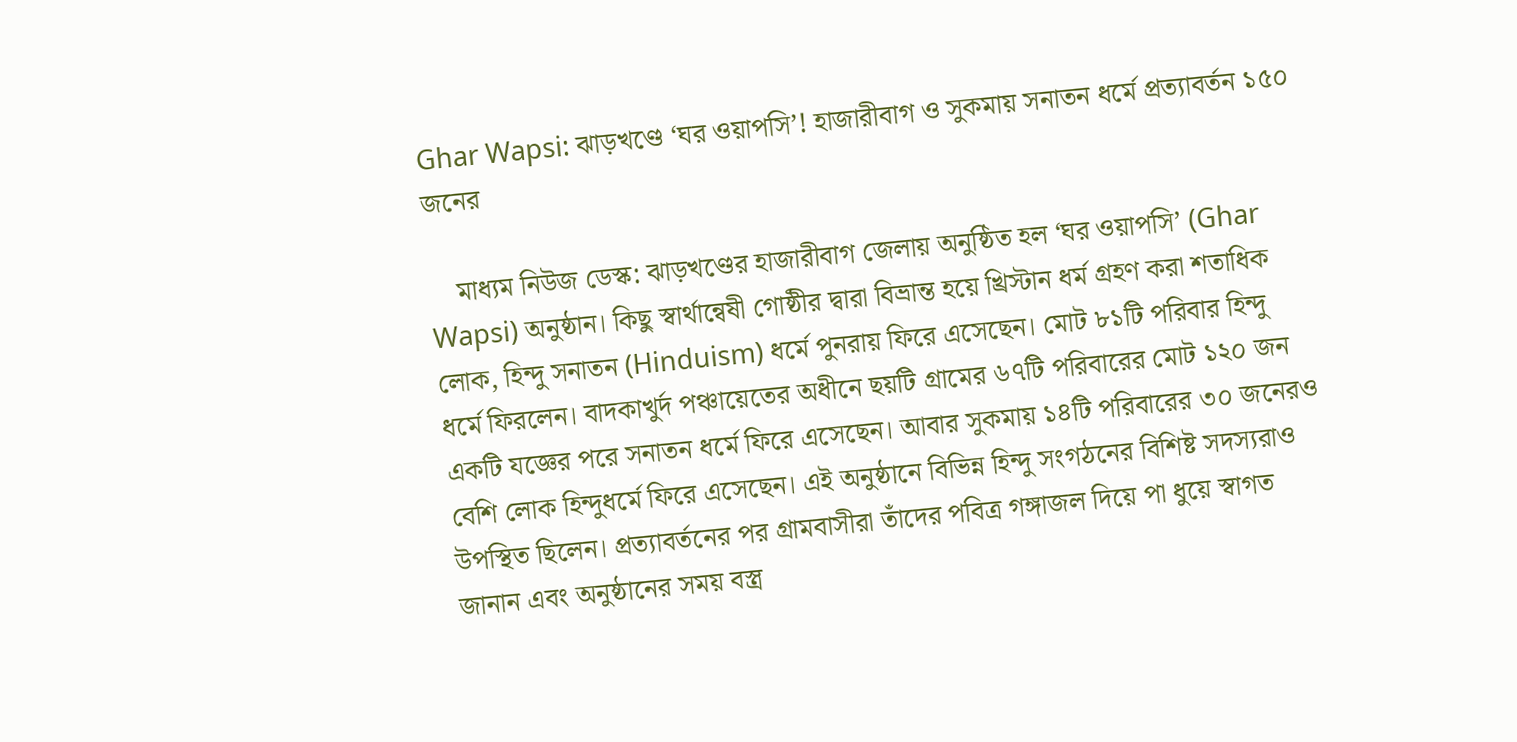Ghar Wapsi: ঝাড়খণ্ডে ‘ঘর ওয়াপসি’! হাজারীবাগ ও সুকমায় সনাতন ধর্মে প্রত্যাবর্তন ১৫০ জনের

    মাধ্যম নিউজ ডেস্ক: ঝাড়খণ্ডের হাজারীবাগ জেলায় অনুষ্ঠিত হল ‘ঘর ওয়াপসি’ (Ghar Wapsi) অনুষ্ঠান। কিছু স্বার্থান্বেষী গোষ্ঠীর দ্বারা বিভ্রান্ত হয়ে খ্রিস্টান ধর্ম গ্রহণ করা শতাধিক লোক, হিন্দু সনাতন (Hinduism) ধর্মে পুনরায় ফিরে এসেছেন। মোট ৮১টি পরিবার হিন্দু ধর্মে ফিরলেন। বাদকাখুর্দ পঞ্চায়েতের অধীনে ছয়টি গ্রামের ৬৭টি পরিবারের মোট ১২০ জন একটি যজ্ঞের পরে সনাতন ধর্মে ফিরে এসেছেন। আবার সুকমায় ১৪টি পরিবারের ৩০ জনেরও বেশি লোক হিন্দুধর্মে ফিরে এসেছেন। এই অনুষ্ঠানে বিভিন্ন হিন্দু সংগঠনের বিশিষ্ট সদস্যরাও উপস্থিত ছিলেন। প্রত্যাবর্তনের পর গ্রামবাসীরা তাঁদের পবিত্র গঙ্গাজল দিয়ে পা ধুয়ে স্বাগত জানান এবং অনুষ্ঠানের সময় বস্ত্র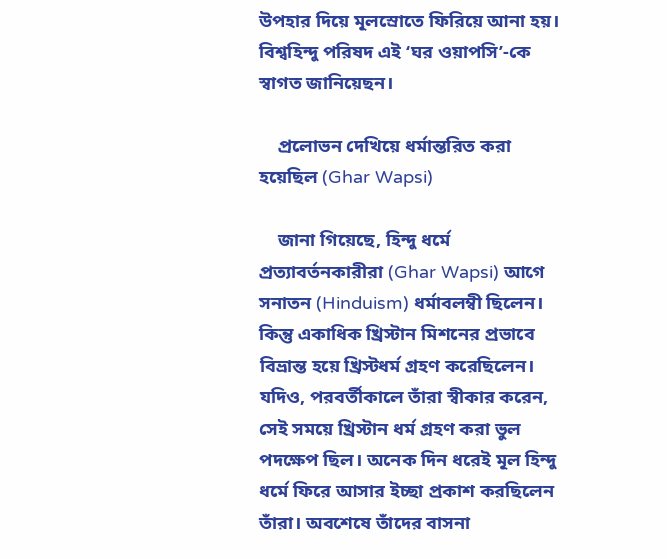উপহার দিয়ে মূলস্রোতে ফিরিয়ে আনা হয়। বিশ্বহিন্দু পরিষদ এই ‘ঘর ওয়াপসি’-কে স্বাগত জানিয়েছন।

    প্রলোভন দেখিয়ে ধর্মান্তরিত করা হয়েছিল (Ghar Wapsi)

    জানা গিয়েছে, হিন্দু ধর্মে প্রত্যাবর্তনকারীরা (Ghar Wapsi) আগে সনাতন (Hinduism) ধর্মাবলম্বী ছিলেন। কিন্তু একাধিক খ্রিস্টান মিশনের প্রভাবে বিভ্রান্ত হয়ে খ্রিস্টধর্ম গ্রহণ করেছিলেন। যদিও, পরবর্তীকালে তাঁরা স্বীকার করেন, সেই সময়ে খ্রিস্টান ধর্ম গ্রহণ করা ভুল পদক্ষেপ ছিল। অনেক দিন ধরেই মূল হিন্দু ধর্মে ফিরে আসার ইচ্ছা প্রকাশ করছিলেন তাঁরা। অবশেষে তাঁদের বাসনা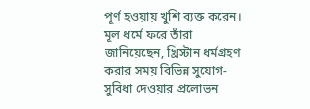পূর্ণ হওয়ায় খুশি ব্যক্ত করেন। মূল ধর্মে ফরে তাঁরা জানিয়েছেন, খ্রিস্টান ধর্মগ্রহণ করার সময় বিভিন্ন সুযোগ-সুবিধা দেওয়ার প্রলোভন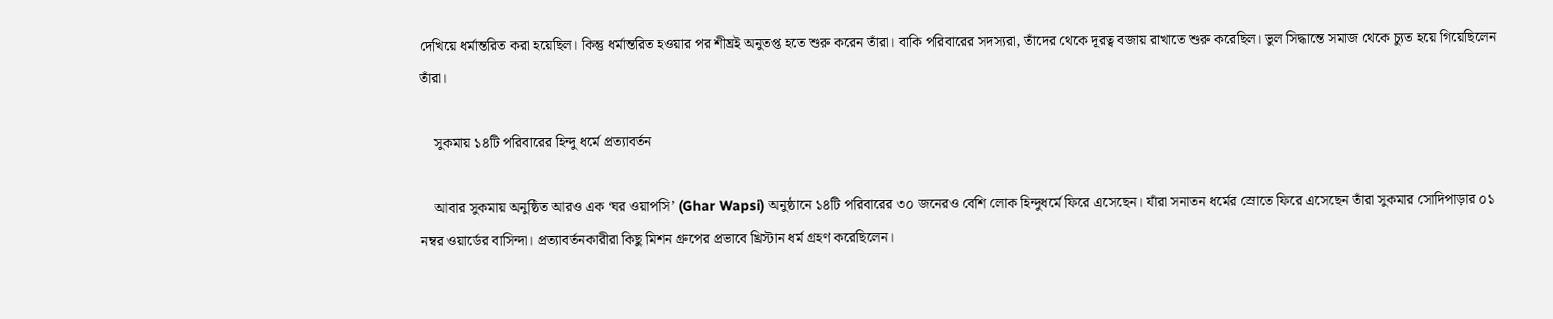দেখিয়ে ধর্মান্তরিত করা হয়েছিল। কিন্তু ধর্মান্তরিত হওয়ার পর শীঘ্রই অনুতপ্ত হতে শুরু করেন তাঁরা। বাকি পরিবারের সদস্যরা, তাঁদের থেকে দূরত্ব বজায় রাখাতে শুরু করেছিল। ভুল সিদ্ধান্তে সমাজ থেকে চ্যুত হয়ে গিয়েছিলেন তাঁরা।

    সুকমায় ১৪টি পরিবারের হিন্দু ধর্মে প্রত্যাবর্তন

    আবার সুকমায় অনুষ্ঠিত আরও এক ‘ঘর ওয়াপসি’ (Ghar Wapsi) অনুষ্ঠানে ১৪টি পরিবারের ৩০ জনেরও বেশি লোক হিন্দুধর্মে ফিরে এসেছেন। যাঁরা সনাতন ধর্মের স্রোতে ফিরে এসেছেন তাঁরা সুকমার সোদিপাড়ার ০১ নম্বর ওয়ার্ডের বাসিন্দা। প্রত্যাবর্তনকারীরা কিছু মিশন গ্রুপের প্রভাবে খ্রিস্টান ধর্ম গ্রহণ করেছিলেন।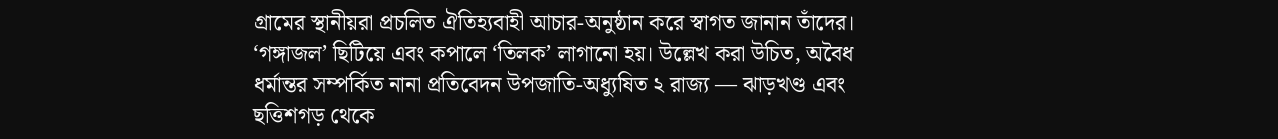গ্রামের স্থানীয়রা প্রচলিত ঐতিহ্যবাহী আচার-অনুষ্ঠান করে স্বাগত জানান তাঁদের। ‘গঙ্গাজল’ ছিটিয়ে এবং কপালে ‘তিলক’ লাগানো হয়। উল্লেখ করা উচিত, অবৈধ ধর্মান্তর সম্পর্কিত নানা প্রতিবেদন উপজাতি-অধ্যুষিত ২ রাজ্য — ঝাড়খণ্ড এবং ছত্তিশগড় থেকে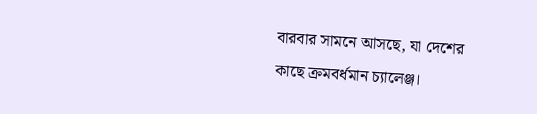বারবার সামনে আসছে, যা দেশের কাছে ক্রমবর্ধমান চ্যালেঞ্জ।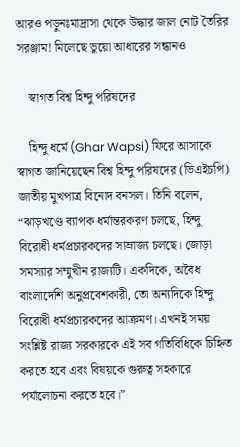আরও পড়ুনঃমাদ্রাসা থেকে উদ্ধার জাল নোট তৈরির সরঞ্জাম! মিলেছে ভুয়ো আধারের সন্ধানও

    স্বাগত বিশ্ব হিন্দু পরিষদের

    হিন্দু ধর্মে (Ghar Wapsi) ফিরে আসাকে স্বাগত জানিয়েছেন বিশ্ব হিন্দু পরিষদের (ভিএইচপি) জাতীয় মুখপাত্র বিনোদ বনসল। তিনি বলেন, “ঝাড়খণ্ডে ব্যাপক ধর্মান্তরকরণ চলছে, হিন্দু বিরোধী ধর্মপ্রচারকদের সাম্রাজ্য চলছে। জোড়া সমস্যার সম্মুখীন রাজ্যটি। একদিকে, অবৈধ বাংলাদেশি অনুপ্রবেশকারী, তো অন্যদিকে হিন্দু বিরোধী ধর্মপ্রচারকদের আক্রমণ। এখনই সময় সংশ্লিষ্ট রাজ্য সরকারকে এই সব গতিবিধিকে চিহ্নিত করতে হবে এবং বিষয়কে গুরুত্ব সহকারে পর্যালোচনা করতে হবে।”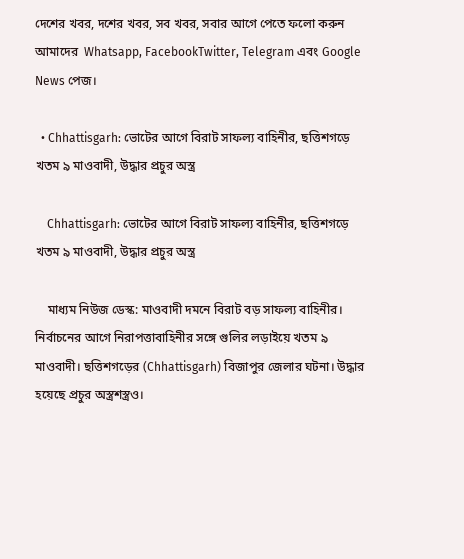দেশের খবর, দশের খবর, সব খবর, সবার আগে পেতে ফলো করুন আমাদের  Whatsapp, FacebookTwitter, Telegram এবং Google News পেজ।

  • Chhattisgarh: ভোটের আগে বিরাট সাফল্য বাহিনীর, ছত্তিশগড়ে খতম ৯ মাওবাদী, উদ্ধার প্রচুর অস্ত্র

    Chhattisgarh: ভোটের আগে বিরাট সাফল্য বাহিনীর, ছত্তিশগড়ে খতম ৯ মাওবাদী, উদ্ধার প্রচুর অস্ত্র

    মাধ্যম নিউজ ডেস্ক: মাওবাদী দমনে বিরাট বড় সাফল্য বাহিনীর। নির্বাচনের আগে নিরাপত্তাবাহিনীর সঙ্গে গুলির লড়াইয়ে খতম ৯ মাওবাদী। ছত্তিশগড়ের (Chhattisgarh) বিজাপুর জেলার ঘটনা। উদ্ধার হয়েছে প্রচুর অস্ত্রশস্ত্রও।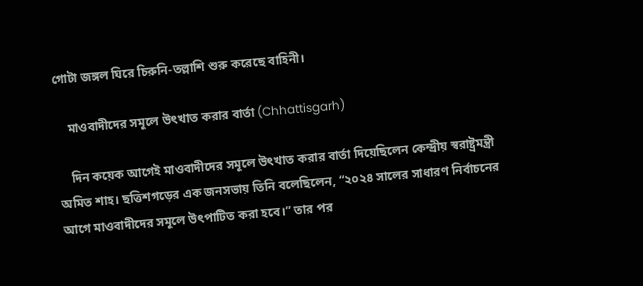গোটা জঙ্গল ঘিরে চিরুনি-তল্লাশি শুরু করেছে বাহিনী।

    মাওবাদীদের সমূলে উৎখাত করার বার্তা (Chhattisgarh)

    দিন কয়েক আগেই মাওবাদীদের সমূলে উৎখাত করার বার্তা দিয়েছিলেন কেন্দ্রীয় স্বরাষ্ট্রমন্ত্রী অমিত শাহ। ছত্তিশগড়ের এক জনসভায় তিনি বলেছিলেন, “২০২৪ সালের সাধারণ নির্বাচনের আগে মাওবাদীদের সমূলে উৎপাটিত করা হবে।” তার পর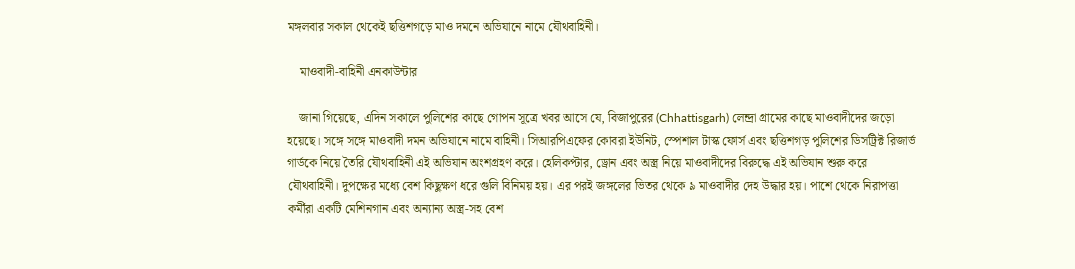মঙ্গলবার সকাল থেকেই ছত্তিশগড়ে মাও দমনে অভিযানে নামে যৌথবাহিনী।

    মাওবাদী-বাহিনী এনকাউন্টার

    জানা গিয়েছে, এদিন সকালে পুলিশের কাছে গোপন সূত্রে খবর আসে যে, বিজাপুরের (Chhattisgarh) লেন্দ্রা গ্রামের কাছে মাওবাদীদের জড়ো হয়েছে। সঙ্গে সঙ্গে মাওবাদী দমন অভিযানে নামে বাহিনী। সিআরপিএফের কোবরা ইউনিট, স্পেশাল টাস্ক ফোর্স এবং ছত্তিশগড় পুলিশের ডিসট্রিক্ট রিজার্ভ গার্ডকে নিয়ে তৈরি যৌথবাহিনী এই অভিযান অংশগ্রহণ করে। হেলিকপ্টার, ড্রোন এবং অস্ত্র নিয়ে মাওবাদীদের বিরুদ্ধে এই অভিযান শুরু করে যৌথবাহিনী। দুপক্ষের মধ্যে বেশ কিছুক্ষণ ধরে গুলি বিনিময় হয়। এর পরই জঙ্গলের ভিতর থেকে ৯ মাওবাদীর দেহ উদ্ধার হয়। পাশে থেকে নিরাপত্তা কর্মীরা একটি মেশিনগান এবং অন্যান্য অস্ত্র-সহ বেশ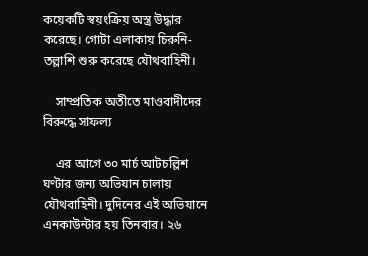কয়েকটি স্বয়ংক্রিয় অস্ত্র উদ্ধার করেছে। গোটা এলাকায় চিরুনি-তল্লাশি শুরু করেছে যৌথবাহিনী।

    সাম্প্রতিক অতীতে মাওবাদীদের বিরুদ্ধে সাফল্য

    এর আগে ৩০ মার্চ আটচল্লিশ ঘণ্টার জন্য অভিযান চালায় যৌথবাহিনী। দুদিনের এই অভিযানে এনকাউন্টার হয় তিনবার। ২৬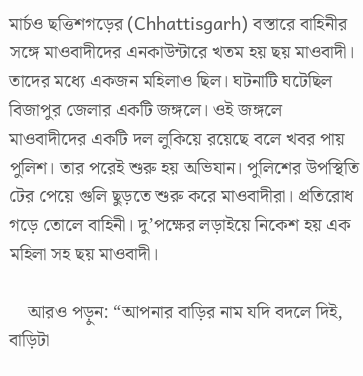মার্চও ছত্তিশগড়ের (Chhattisgarh) বস্তারে বাহিনীর সঙ্গে মাওবাদীদের এনকাউন্টারে খতম হয় ছয় মাওবাদী। তাদের মধ্যে একজন মহিলাও ছিল। ঘটনাটি ঘটেছিল বিজাপুর জেলার একটি জঙ্গলে। ওই জঙ্গলে মাওবাদীদের একটি দল লুকিয়ে রয়েছে বলে খবর পায় পুলিশ। তার পরেই শুরু হয় অভিযান। পুলিশের উপস্থিতি টের পেয়ে গুলি ছুড়তে শুরু করে মাওবাদীরা। প্রতিরোধ গড়ে তোলে বাহিনী। দু’পক্ষের লড়াইয়ে নিকেশ হয় এক মহিলা সহ ছয় মাওবাদী।

    আরও পড়ুন: “আপনার বাড়ির নাম যদি বদলে দিই, বাড়িটা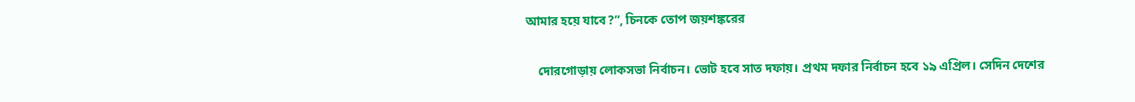আমার হয়ে যাবে?”, চিনকে তোপ জয়শঙ্করের

    দোরগোড়ায় লোকসভা নির্বাচন। ভোট হবে সাত দফায়। প্রথম দফার নির্বাচন হবে ১৯ এপ্রিল। সেদিন দেশের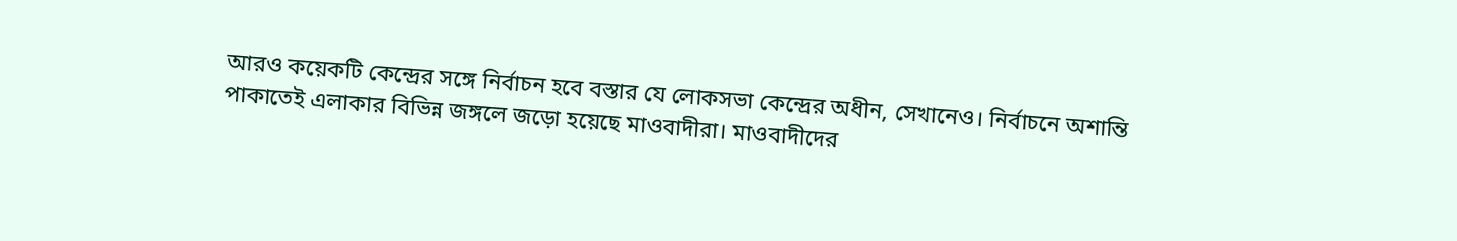আরও কয়েকটি কেন্দ্রের সঙ্গে নির্বাচন হবে বস্তার যে লোকসভা কেন্দ্রের অধীন, সেখানেও। নির্বাচনে অশান্তি পাকাতেই এলাকার বিভিন্ন জঙ্গলে জড়ো হয়েছে মাওবাদীরা। মাওবাদীদের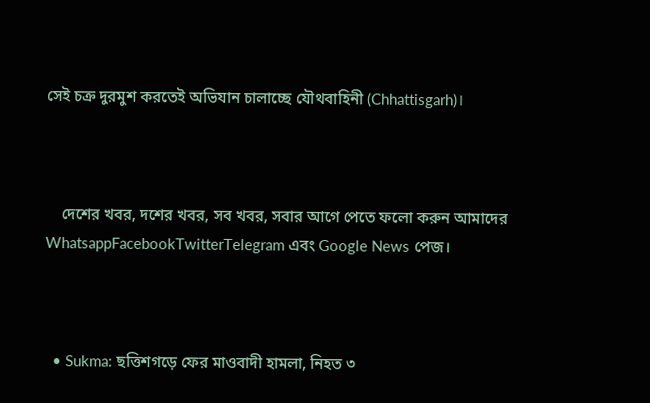সেই চক্র দুরমুশ করতেই অভিযান চালাচ্ছে যৌথবাহিনী (Chhattisgarh)।



    দেশের খবর, দশের খবর, সব খবর, সবার আগে পেতে ফলো করুন আমাদের  WhatsappFacebookTwitterTelegram এবং Google News পেজ।



  • Sukma: ছত্তিশগড়ে ফের মাওবাদী হামলা, নিহত ৩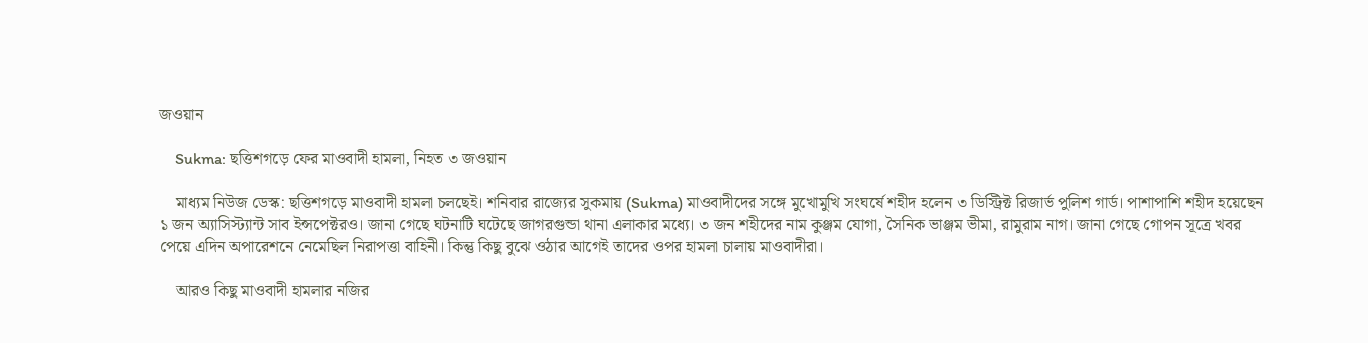জওয়ান

    Sukma: ছত্তিশগড়ে ফের মাওবাদী হামলা, নিহত ৩ জওয়ান

    মাধ্যম নিউজ ডেস্ক: ছত্তিশগড়ে মাওবাদী হামলা চলছেই। শনিবার রাজ্যের সুকমায় (Sukma) মাওবাদীদের সঙ্গে মুখোমুখি সংঘর্ষে শহীদ হলেন ৩ ডিস্ট্রিক্ট রিজার্ভ পুলিশ গার্ড। পাশাপাশি শহীদ হয়েছেন ১ জন অ্যাসিস্ট্যান্ট সাব ইন্সপেক্টরও। জানা গেছে ঘটনাটি ঘটেছে জাগরগুন্ডা থানা এলাকার মধ্যে। ৩ জন শহীদের নাম কুঞ্জম যোগা, সৈনিক ভাঞ্জম ভীমা, রামুরাম নাগ। জানা গেছে গোপন সূত্রে খবর পেয়ে এদিন অপারেশনে নেমেছিল নিরাপত্তা বাহিনী। কিন্তু কিছু বুঝে ওঠার আগেই তাদের ওপর হামলা চালায় মাওবাদীরা।

    আরও কিছু মাওবাদী হামলার নজির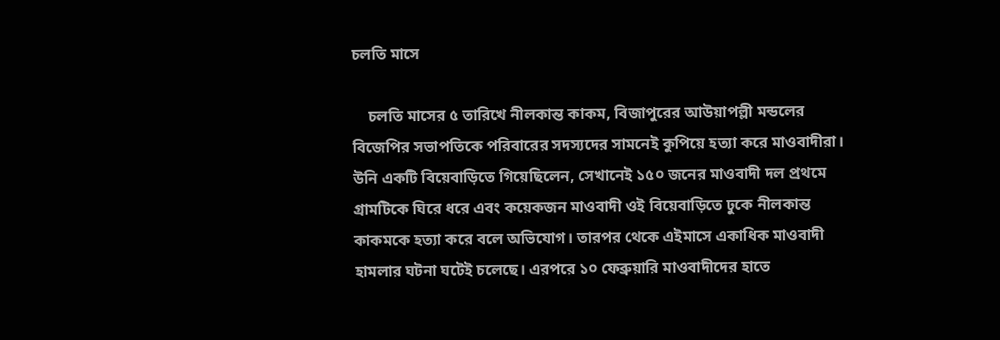চলতি মাসে

    চলতি মাসের ৫ তারিখে নীলকান্ত কাকম, বিজাপুরের আউয়াপল্লী মন্ডলের বিজেপির সভাপতিকে পরিবারের সদস্যদের সামনেই কুপিয়ে হত্যা করে মাওবাদীরা। উনি একটি বিয়েবাড়িতে গিয়েছিলেন, সেখানেই ১৫০ জনের মাওবাদী দল প্রথমে গ্রামটিকে ঘিরে ধরে এবং কয়েকজন মাওবাদী ওই বিয়েবাড়িতে ঢুকে নীলকান্ত কাকমকে হত্যা করে বলে অভিযোগ। তারপর থেকে এইমাসে একাধিক মাওবাদী হামলার ঘটনা ঘটেই চলেছে। এরপরে ১০ ফেব্রুয়ারি মাওবাদীদের হাতে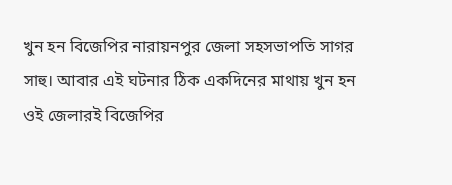খুন হন বিজেপির নারায়নপুর জেলা সহসভাপতি সাগর সাহু। আবার এই ঘটনার ঠিক একদিনের মাথায় খুন হন ওই জেলারই বিজেপির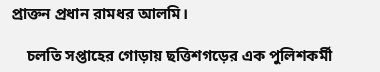প্রাক্তন প্রধান রামধর আলমি।

    চলতি সপ্তাহের গোড়ায় ছত্তিশগড়ের এক পুলিশকর্মী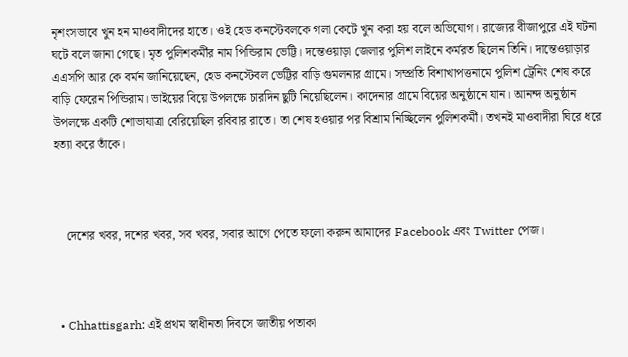নৃশংসভাবে খুন হন মাওবাদীদের হাতে। ওই হেড কনস্টেবলকে গলা কেটে খুন করা হয় বলে অভিযোগ। রাজ্যের বীজাপুরে এই ঘটনা ঘটে বলে জানা গেছে। মৃত পুলিশকর্মীর নাম পিন্ডিরাম ভেট্টি। দন্তেওয়াড়া জেলার পুলিশ লাইনে কর্মরত ছিলেন তিনি। দান্তেওয়াড়ার এএসপি আর কে বর্মন জানিয়েছেন, হেড কনস্টেবল ভেট্টির বাড়ি গুমলনার গ্রামে। সম্প্রতি বিশাখাপত্তনামে পুলিশ ট্রেনিং শেষ করে বাড়ি ফেরেন পিন্ডিরাম। ভাইয়ের বিয়ে উপলক্ষে চারদিন ছুটি নিয়েছিলেন। কাদেনার গ্রামে বিয়ের অনুষ্ঠানে যান। আনন্দ অনুষ্ঠান উপলক্ষে একটি শোভাযাত্রা বেরিয়েছিল রবিবার রাতে। তা শেষ হওয়ার পর বিশ্রাম নিচ্ছিলেন পুলিশকর্মী। তখনই মাওবাদীরা ঘিরে ধরে হত্যা করে তাঁকে।



    দেশের খবর, দশের খবর, সব খবর, সবার আগে পেতে ফলো করুন আমাদের Facebook এবং Twitter পেজ।



  • Chhattisgarh: এই প্রথম স্বাধীনতা দিবসে জাতীয় পতাকা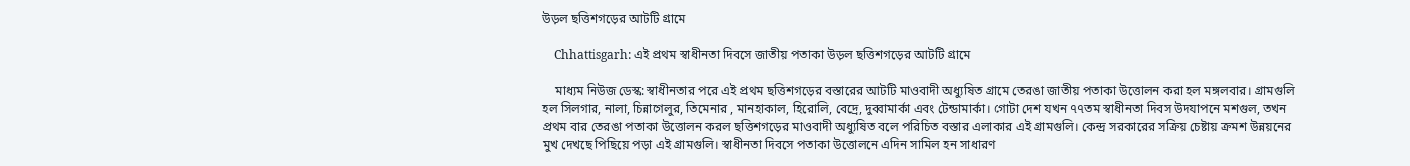উড়ল ছত্তিশগড়ের আটটি গ্রামে

    Chhattisgarh: এই প্রথম স্বাধীনতা দিবসে জাতীয় পতাকা উড়ল ছত্তিশগড়ের আটটি গ্রামে

    মাধ্যম নিউজ ডেস্ক: স্বাধীনতার পরে এই প্রথম ছত্তিশগড়ের বস্তারের আটটি মাওবাদী অধ্যুষিত গ্রামে তেরঙা জাতীয় পতাকা উত্তোলন করা হল মঙ্গলবার। গ্রামগুলি হল সিলগার, নালা, চিন্নাগেলুর, তিমেনার , মানহাকাল, হিরোলি, বেদ্রে, দুব্বামার্কা এবং টেন্ডামার্কা। গোটা দেশ যখন ৭৭তম স্বাধীনতা দিবস উদযাপনে মশগুল, তখন প্রথম বার তেরঙা পতাকা উত্তোলন করল ছত্তিশগড়ের মাওবাদী অধ্যুষিত বলে পরিচিত বস্তার এলাকার এই গ্রামগুলি। কেন্দ্র সরকারের সক্রিয় চেষ্টায় ক্রমশ উন্নয়নের মুখ দেখছে পিছিয়ে পড়া এই গ্রামগুলি। স্বাধীনতা দিবসে পতাকা উত্তোলনে এদিন সামিল হন সাধারণ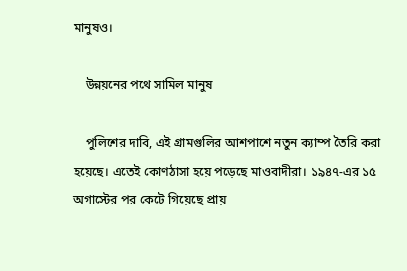মানুষও।

    উন্নয়নের পথে সামিল মানুষ

    পুলিশের দাবি, এই গ্রামগুলির আশপাশে নতুন ক্যাম্প তৈরি করা হয়েছে। এতেই কোণঠাসা হয়ে পড়েছে মাওবাদীরা। ১৯৪৭-এর ১৫ অগাস্টের পর কেটে গিয়েছে প্রায়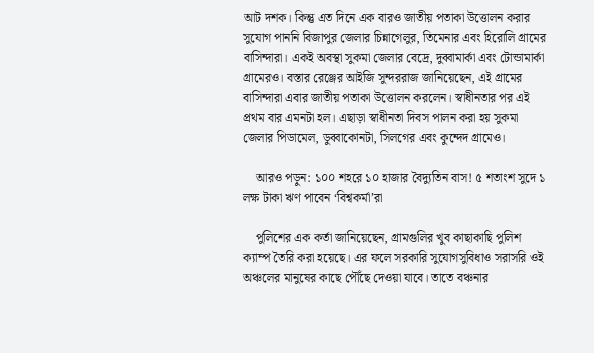আট দশক। কিন্তু এত দিনে এক বারও জাতীয় পতাকা উত্তোলন করার সুযোগ পাননি বিজাপুর জেলার চিন্নাগেলুর, তিমেনার এবং হিরোলি গ্রামের বাসিন্দারা। একই অবস্থা সুকমা জেলার বেদ্রে, দুব্বামার্কা এবং টোন্ডামার্কা গ্রামেরও। বস্তার রেঞ্জের আইজি সুন্দররাজ জানিয়েছেন, এই গ্রামের বাসিন্দারা এবার জাতীয় পতাকা উত্তোলন করলেন। স্বাধীনতার পর এই প্রথম বার এমনটা হল। এছাড়া স্বাধীনতা দিবস পালন করা হয় সুকমা জেলার পিডামেল, ডুব্বাকোনটা, সিলগের এবং কুন্দেদ গ্রামেও।

    আরও পড়ুন: ১০০ শহরে ১০ হাজার বৈদ্যুতিন বাস! ৫ শতাংশ সুদে ১ লক্ষ টাকা ঋণ পাবেন ‘বিশ্বকর্মা’রা

    পুলিশের এক কর্তা জানিয়েছেন, গ্রামগুলির খুব কাছাকাছি পুলিশ ক্যাম্প তৈরি করা হয়েছে। এর ফলে সরকারি সুযোগসুবিধাও সরাসরি ওই অঞ্চলের মানুষের কাছে পৌঁছে দেওয়া যাবে। তাতে বঞ্চনার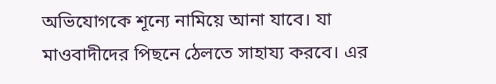অভিযোগকে শূন্যে নামিয়ে আনা যাবে। যা মাওবাদীদের পিছনে ঠেলতে সাহায্য করবে। এর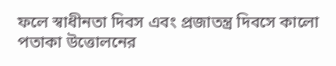ফলে স্বাধীনতা দিবস এবং প্রজাতন্ত্র দিবসে কালো পতাকা উত্তোলনের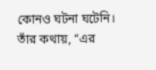কোনও ঘটনা ঘটেনি। তাঁর কথায়, ‘‘এর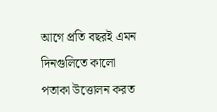আগে প্রতি বছরই এমন দিনগুলিতে কালো পতাকা উত্তোলন করত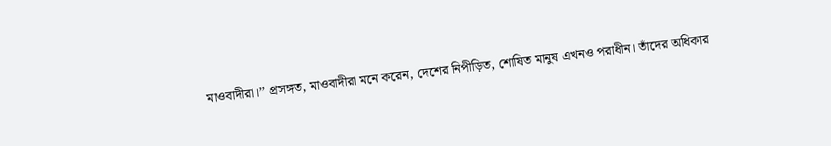মাওবাদীরা।’’ প্রসঙ্গত, মাওবাদীরা মনে করেন, দেশের নিপীড়িত, শোষিত মানুষ এখনও পরাধীন। তাঁদের অধিকার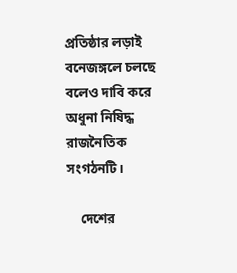প্রতিষ্ঠার লড়াই বনেজঙ্গলে চলছে বলেও দাবি করে অধুনা নিষিদ্ধ রাজনৈতিক সংগঠনটি।

    দেশের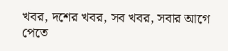খবর, দশের খবর, সব খবর, সবার আগে পেতে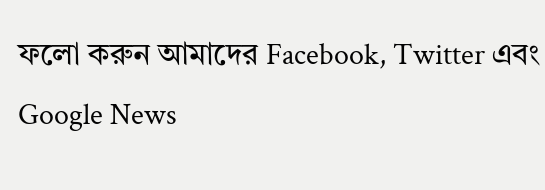ফলো করুন আমাদের Facebook, Twitter এবং Google News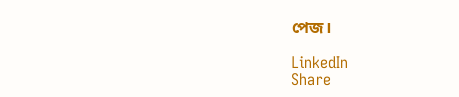পেজ।

LinkedIn
Share